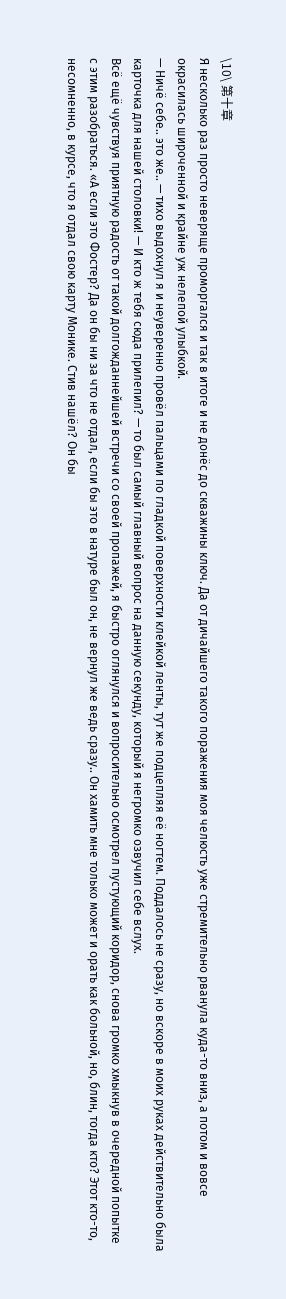\10\ 第十章
Я несколько раз просто неверяще проморгался и так в итоге и не донёс до скважины ключ. Да от дичайшего такого поражения моя челюсть уже стремительно рванула куда-то вниз, а потом и вовсе окрасилась широченной и крайне уж нелепой улыбкой.
— Ничё себе.. это же.. — тихо выдохнул я и неуверенно провёл пальцами по гладкой поверхности клейкой ленты, тут же подцепляя её ногтем. Поддалось не сразу, но вскоре в моих руках действительно была карточка для нашей столовки! — И кто ж тебя сюда прилепил? — то был самый главный вопрос на данную секунду, который я негромко озвучил себе вслух.
Всё ещё чувствуя приятную радость от такой долгожданнейшей встречи со своей пропажей, я быстро оглянулся и вопросительно осмотрел пустующий коридор, снова громко хмыкнув в очередной попытке с этим разобраться. «А если это Фостер? Да он бы ни за что не отдал, если бы это в натуре был он, не вернул же ведь сразу.. Он хамить мне только может и орать как больной, но, блин, тогда кто? Этот кто-то, несомненно, в курсе, что я отдал свою карту Монике. Стив нашёл? Он бы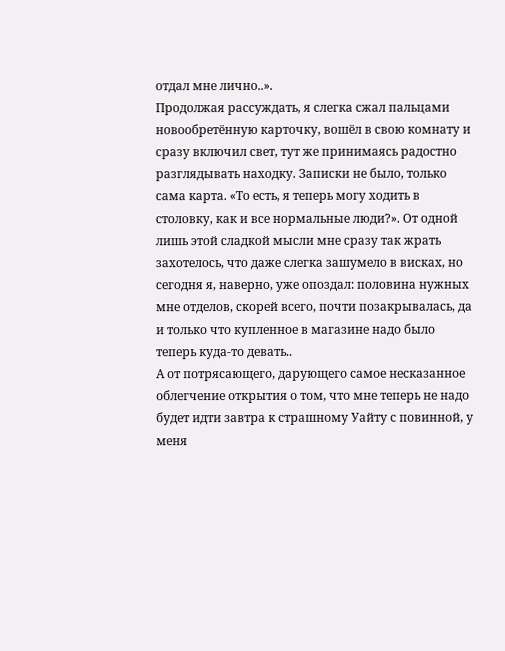отдал мне лично..».
Продолжая рассуждать, я слегка сжал пальцами новообретённую карточку, вошёл в свою комнату и сразу включил свет, тут же принимаясь радостно разглядывать находку. Записки не было, только сама карта. «То есть, я теперь могу ходить в столовку, как и все нормальные люди?». От одной лишь этой сладкой мысли мне сразу так жрать захотелось, что даже слегка зашумело в висках, но сегодня я, наверно, уже опоздал: половина нужных мне отделов, скорей всего, почти позакрывалась, да и только что купленное в магазине надо было теперь куда-то девать..
А от потрясающего, дарующего самое несказанное облегчение открытия о том, что мне теперь не надо будет идти завтра к страшному Уайту с повинной, у меня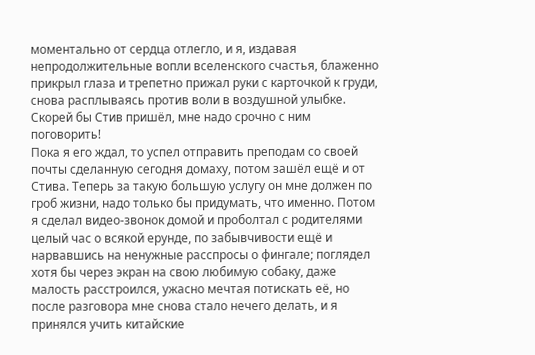моментально от сердца отлегло, и я, издавая непродолжительные вопли вселенского счастья, блаженно прикрыл глаза и трепетно прижал руки с карточкой к груди, снова расплываясь против воли в воздушной улыбке. Скорей бы Стив пришёл, мне надо срочно с ним поговорить!
Пока я его ждал, то успел отправить преподам со своей почты сделанную сегодня домаху, потом зашёл ещё и от Стива. Теперь за такую большую услугу он мне должен по гроб жизни, надо только бы придумать, что именно. Потом я сделал видео-звонок домой и проболтал с родителями целый час о всякой ерунде, по забывчивости ещё и нарвавшись на ненужные расспросы о фингале; поглядел хотя бы через экран на свою любимую собаку, даже малость расстроился, ужасно мечтая потискать её, но после разговора мне снова стало нечего делать, и я принялся учить китайские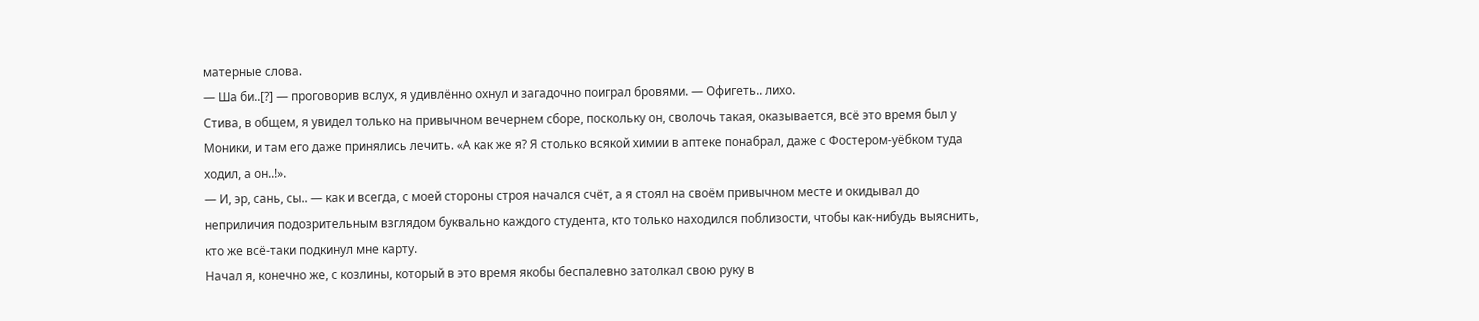матерные слова.
— Ша би..[?] — проговорив вслух, я удивлённо охнул и загадочно поиграл бровями. — Офигеть.. лихо.
Стива, в общем, я увидел только на привычном вечернем сборе, поскольку он, сволочь такая, оказывается, всё это время был у Моники, и там его даже принялись лечить. «А как же я? Я столько всякой химии в аптеке понабрал, даже с Фостером-уёбком туда ходил, а он..!».
— И, эр, сань, сы.. — как и всегда, с моей стороны строя начался счёт, а я стоял на своём привычном месте и окидывал до неприличия подозрительным взглядом буквально каждого студента, кто только находился поблизости, чтобы как-нибудь выяснить, кто же всё-таки подкинул мне карту.
Начал я, конечно же, с козлины, который в это время якобы беспалевно затолкал свою руку в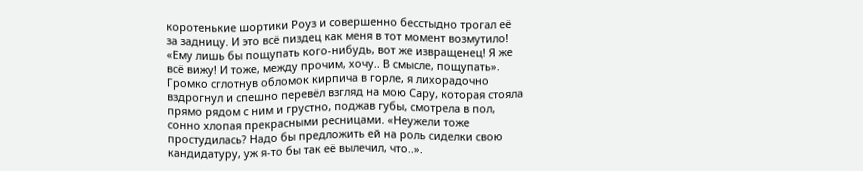коротенькие шортики Роуз и совершенно бесстыдно трогал её за задницу. И это всё пиздец как меня в тот момент возмутило! «Ему лишь бы пощупать кого-нибудь, вот же извращенец! Я же всё вижу! И тоже, между прочим, хочу.. В смысле, пощупать».
Громко сглотнув обломок кирпича в горле, я лихорадочно вздрогнул и спешно перевёл взгляд на мою Сару, которая стояла прямо рядом с ним и грустно, поджав губы, смотрела в пол, сонно хлопая прекрасными ресницами. «Неужели тоже простудилась? Надо бы предложить ей на роль сиделки свою кандидатуру, уж я-то бы так её вылечил, что..».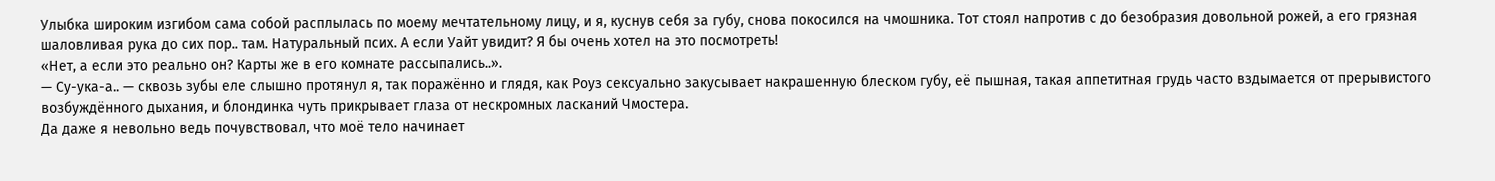Улыбка широким изгибом сама собой расплылась по моему мечтательному лицу, и я, куснув себя за губу, снова покосился на чмошника. Тот стоял напротив с до безобразия довольной рожей, а его грязная шаловливая рука до сих пор.. там. Натуральный псих. А если Уайт увидит? Я бы очень хотел на это посмотреть!
«Нет, а если это реально он? Карты же в его комнате рассыпались..».
— Су-ука-а.. — сквозь зубы еле слышно протянул я, так поражённо и глядя, как Роуз сексуально закусывает накрашенную блеском губу, её пышная, такая аппетитная грудь часто вздымается от прерывистого возбуждённого дыхания, и блондинка чуть прикрывает глаза от нескромных ласканий Чмостера.
Да даже я невольно ведь почувствовал, что моё тело начинает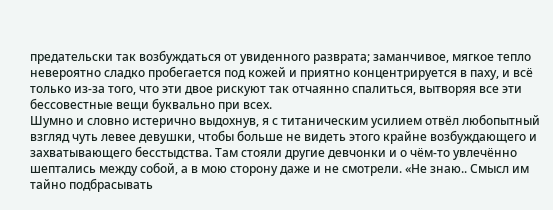предательски так возбуждаться от увиденного разврата; заманчивое, мягкое тепло невероятно сладко пробегается под кожей и приятно концентрируется в паху, и всё только из-за того, что эти двое рискуют так отчаянно спалиться, вытворяя все эти бессовестные вещи буквально при всех.
Шумно и словно истерично выдохнув, я с титаническим усилием отвёл любопытный взгляд чуть левее девушки, чтобы больше не видеть этого крайне возбуждающего и захватывающего бесстыдства. Там стояли другие девчонки и о чём-то увлечённо шептались между собой, а в мою сторону даже и не смотрели. «Не знаю.. Смысл им тайно подбрасывать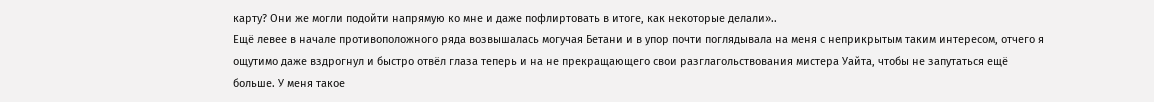карту? Они же могли подойти напрямую ко мне и даже пофлиртовать в итоге, как некоторые делали»..
Ещё левее в начале противоположного ряда возвышалась могучая Бетани и в упор почти поглядывала на меня с неприкрытым таким интересом, отчего я ощутимо даже вздрогнул и быстро отвёл глаза теперь и на не прекращающего свои разглагольствования мистера Уайта, чтобы не запутаться ещё больше. У меня такое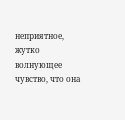неприятное, жутко волнующее чувство, что она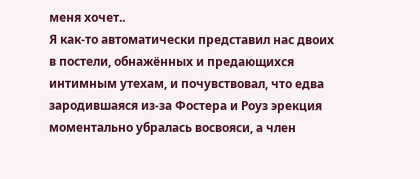меня хочет..
Я как-то автоматически представил нас двоих в постели, обнажённых и предающихся интимным утехам, и почувствовал, что едва зародившаяся из-за Фостера и Роуз эрекция моментально убралась восвояси, а член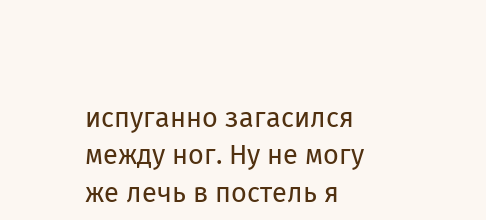испуганно загасился между ног. Ну не могу же лечь в постель я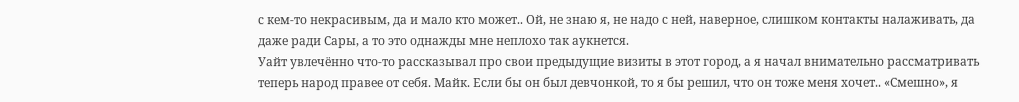с кем-то некрасивым, да и мало кто может.. Ой, не знаю я, не надо с ней, наверное, слишком контакты налаживать, да даже ради Сары, а то это однажды мне неплохо так аукнется.
Уайт увлечённо что-то рассказывал про свои предыдущие визиты в этот город, а я начал внимательно рассматривать теперь народ правее от себя. Майк. Если бы он был девчонкой, то я бы решил, что он тоже меня хочет.. «Смешно», я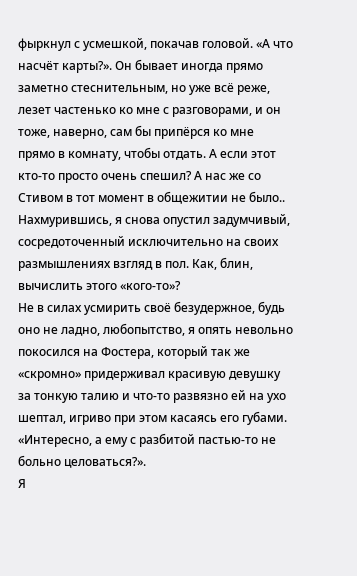фыркнул с усмешкой, покачав головой. «А что насчёт карты?». Он бывает иногда прямо заметно стеснительным, но уже всё реже, лезет частенько ко мне с разговорами, и он тоже, наверно, сам бы припёрся ко мне прямо в комнату, чтобы отдать. А если этот кто-то просто очень спешил? А нас же со Стивом в тот момент в общежитии не было..
Нахмурившись, я снова опустил задумчивый, сосредоточенный исключительно на своих размышлениях взгляд в пол. Как, блин, вычислить этого «кого-то»?
Не в силах усмирить своё безудержное, будь оно не ладно, любопытство, я опять невольно покосился на Фостера, который так же «скромно» придерживал красивую девушку за тонкую талию и что-то развязно ей на ухо шептал, игриво при этом касаясь его губами. «Интересно, а ему с разбитой пастью-то не больно целоваться?».
Я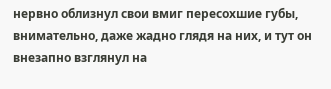нервно облизнул свои вмиг пересохшие губы, внимательно, даже жадно глядя на них, и тут он внезапно взглянул на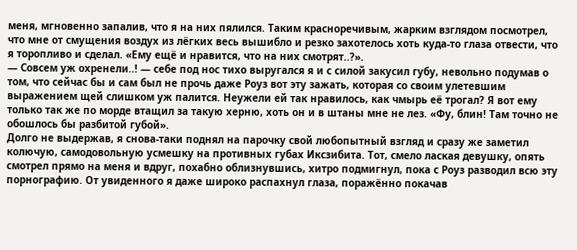меня, мгновенно запалив, что я на них пялился. Таким красноречивым, жарким взглядом посмотрел, что мне от смущения воздух из лёгких весь вышибло и резко захотелось хоть куда-то глаза отвести, что я торопливо и сделал. «Ему ещё и нравится, что на них смотрят..?».
— Совсем уж охренели..! — себе под нос тихо выругался я и с силой закусил губу, невольно подумав о том, что сейчас бы и сам был не прочь даже Роуз вот эту зажать, которая со своим улетевшим выражением щей слишком уж палится. Неужели ей так нравилось, как чмырь её трогал? Я вот ему только так же по морде втащил за такую херню, хоть он и в штаны мне не лез. «Фу, блин! Там точно не обошлось бы разбитой губой».
Долго не выдержав, я снова-таки поднял на парочку свой любопытный взгляд и сразу же заметил колючую, самодовольную усмешку на противных губах Иксзибита. Тот, смело лаская девушку, опять смотрел прямо на меня и вдруг, похабно облизнувшись, хитро подмигнул, пока с Роуз разводил всю эту порнографию. От увиденного я даже широко распахнул глаза, поражённо покачав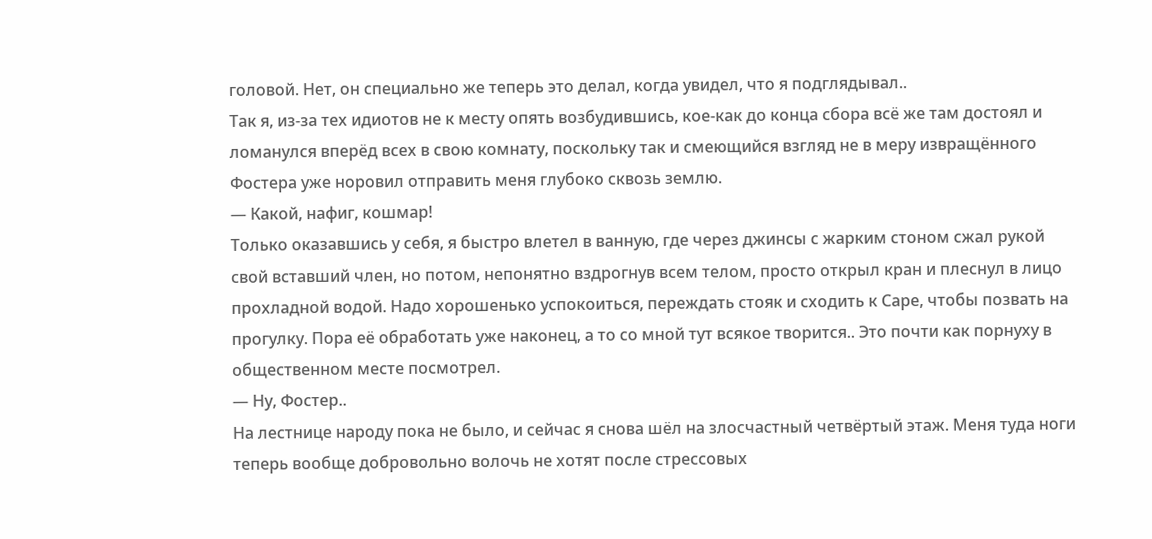головой. Нет, он специально же теперь это делал, когда увидел, что я подглядывал..
Так я, из-за тех идиотов не к месту опять возбудившись, кое-как до конца сбора всё же там достоял и ломанулся вперёд всех в свою комнату, поскольку так и смеющийся взгляд не в меру извращённого Фостера уже норовил отправить меня глубоко сквозь землю.
— Какой, нафиг, кошмар!
Только оказавшись у себя, я быстро влетел в ванную, где через джинсы с жарким стоном сжал рукой свой вставший член, но потом, непонятно вздрогнув всем телом, просто открыл кран и плеснул в лицо прохладной водой. Надо хорошенько успокоиться, переждать стояк и сходить к Саре, чтобы позвать на прогулку. Пора её обработать уже наконец, а то со мной тут всякое творится.. Это почти как порнуху в общественном месте посмотрел.
— Ну, Фостер..
На лестнице народу пока не было, и сейчас я снова шёл на злосчастный четвёртый этаж. Меня туда ноги теперь вообще добровольно волочь не хотят после стрессовых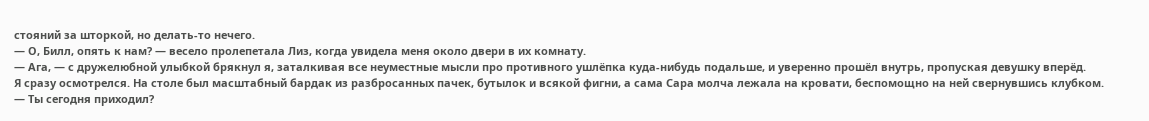стояний за шторкой, но делать-то нечего.
— О, Билл, опять к нам? — весело пролепетала Лиз, когда увидела меня около двери в их комнату.
— Ага, — с дружелюбной улыбкой брякнул я, заталкивая все неуместные мысли про противного ушлёпка куда-нибудь подальше, и уверенно прошёл внутрь, пропуская девушку вперёд.
Я сразу осмотрелся. На столе был масштабный бардак из разбросанных пачек, бутылок и всякой фигни, а сама Сара молча лежала на кровати, беспомощно на ней свернувшись клубком.
— Ты сегодня приходил?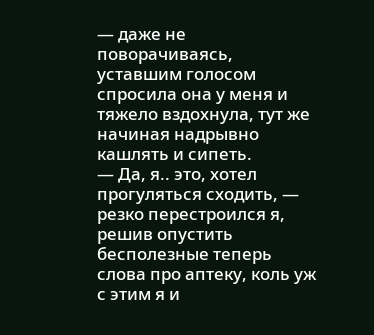— даже не поворачиваясь, уставшим голосом спросила она у меня и тяжело вздохнула, тут же начиная надрывно кашлять и сипеть.
— Да, я.. это, хотел прогуляться сходить, — резко перестроился я, решив опустить бесполезные теперь слова про аптеку, коль уж с этим я и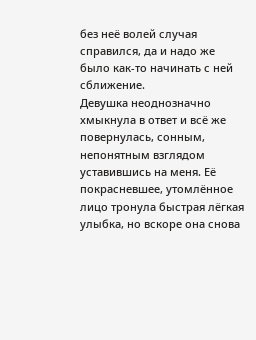без неё волей случая справился, да и надо же было как-то начинать с ней сближение.
Девушка неоднозначно хмыкнула в ответ и всё же повернулась, сонным, непонятным взглядом уставившись на меня. Её покрасневшее, утомлённое лицо тронула быстрая лёгкая улыбка, но вскоре она снова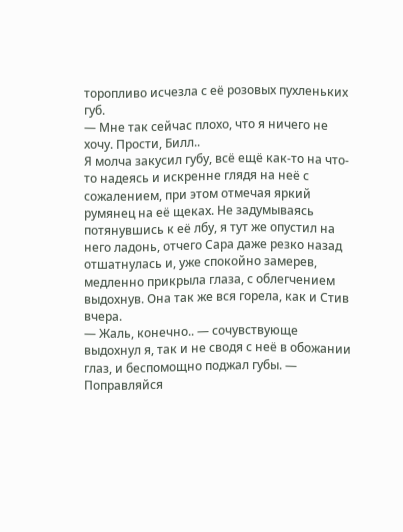торопливо исчезла с её розовых пухленьких губ.
— Мне так сейчас плохо, что я ничего не хочу. Прости, Билл..
Я молча закусил губу, всё ещё как-то на что-то надеясь и искренне глядя на неё с сожалением, при этом отмечая яркий румянец на её щеках. Не задумываясь потянувшись к её лбу, я тут же опустил на него ладонь, отчего Сара даже резко назад отшатнулась и, уже спокойно замерев, медленно прикрыла глаза, с облегчением выдохнув. Она так же вся горела, как и Стив вчера.
— Жаль, конечно.. — сочувствующе выдохнул я, так и не сводя с неё в обожании глаз, и беспомощно поджал губы. — Поправляйся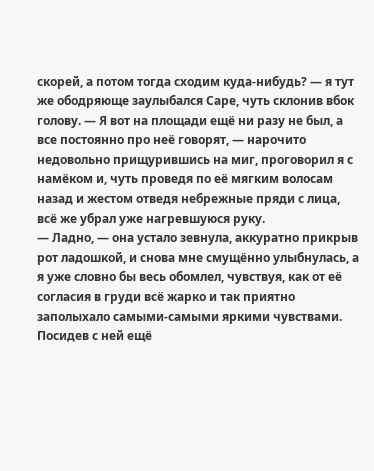скорей, а потом тогда сходим куда-нибудь? — я тут же ободряюще заулыбался Саре, чуть склонив вбок голову. — Я вот на площади ещё ни разу не был, а все постоянно про неё говорят, — нарочито недовольно прищурившись на миг, проговорил я с намёком и, чуть проведя по её мягким волосам назад и жестом отведя небрежные пряди с лица, всё же убрал уже нагревшуюся руку.
— Ладно, — она устало зевнула, аккуратно прикрыв рот ладошкой, и снова мне смущённо улыбнулась, а я уже словно бы весь обомлел, чувствуя, как от её согласия в груди всё жарко и так приятно заполыхало самыми-самыми яркими чувствами.
Посидев с ней ещё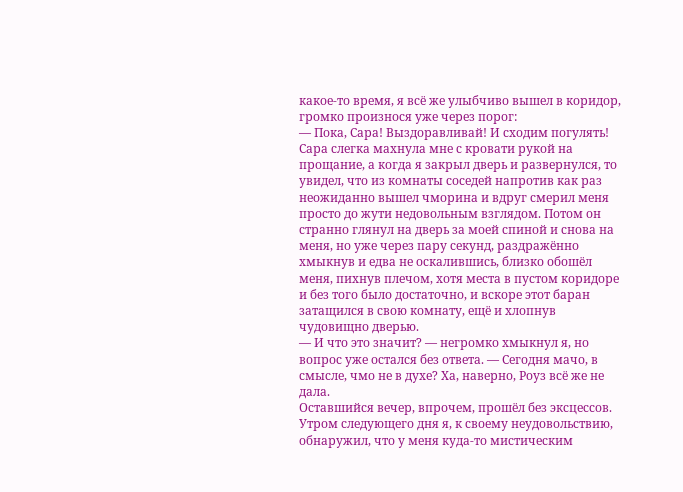какое-то время, я всё же улыбчиво вышел в коридор, громко произнося уже через порог:
— Пока, Сара! Выздоравливай! И сходим погулять!
Сара слегка махнула мне с кровати рукой на прощание, а когда я закрыл дверь и развернулся, то увидел, что из комнаты соседей напротив как раз неожиданно вышел чморина и вдруг смерил меня просто до жути недовольным взглядом. Потом он странно глянул на дверь за моей спиной и снова на меня, но уже через пару секунд, раздражённо хмыкнув и едва не оскалившись, близко обошёл меня, пихнув плечом, хотя места в пустом коридоре и без того было достаточно, и вскоре этот баран затащился в свою комнату, ещё и хлопнув чудовищно дверью.
— И что это значит? — негромко хмыкнул я, но вопрос уже остался без ответа. — Сегодня мачо, в смысле, чмо не в духе? Ха, наверно, Роуз всё же не дала.
Оставшийся вечер, впрочем, прошёл без эксцессов.
Утром следующего дня я, к своему неудовольствию, обнаружил, что у меня куда-то мистическим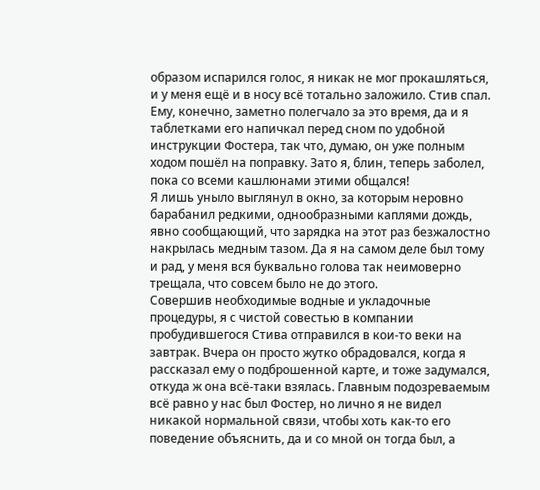образом испарился голос, я никак не мог прокашляться, и у меня ещё и в носу всё тотально заложило. Стив спал. Ему, конечно, заметно полегчало за это время, да и я таблетками его напичкал перед сном по удобной инструкции Фостера, так что, думаю, он уже полным ходом пошёл на поправку. Зато я, блин, теперь заболел, пока со всеми кашлюнами этими общался!
Я лишь уныло выглянул в окно, за которым неровно барабанил редкими, однообразными каплями дождь, явно сообщающий, что зарядка на этот раз безжалостно накрылась медным тазом. Да я на самом деле был тому и рад, у меня вся буквально голова так неимоверно трещала, что совсем было не до этого.
Совершив необходимые водные и укладочные процедуры, я с чистой совестью в компании пробудившегося Стива отправился в кои-то веки на завтрак. Вчера он просто жутко обрадовался, когда я рассказал ему о подброшенной карте, и тоже задумался, откуда ж она всё-таки взялась. Главным подозреваемым всё равно у нас был Фостер, но лично я не видел никакой нормальной связи, чтобы хоть как-то его поведение объяснить, да и со мной он тогда был, а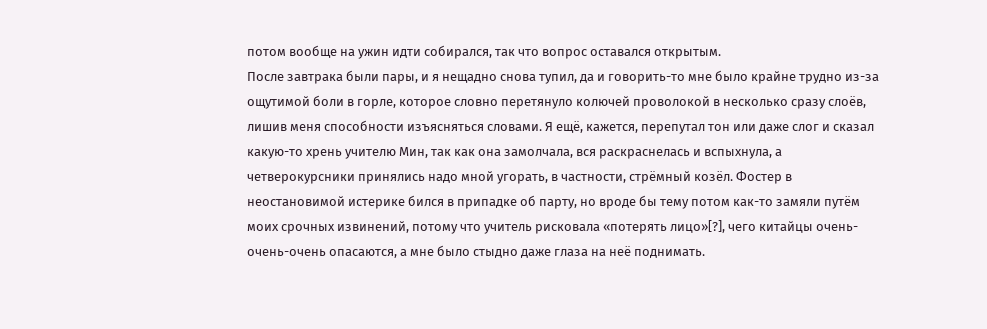потом вообще на ужин идти собирался, так что вопрос оставался открытым.
После завтрака были пары, и я нещадно снова тупил, да и говорить-то мне было крайне трудно из-за ощутимой боли в горле, которое словно перетянуло колючей проволокой в несколько сразу слоёв, лишив меня способности изъясняться словами. Я ещё, кажется, перепутал тон или даже слог и сказал какую-то хрень учителю Мин, так как она замолчала, вся раскраснелась и вспыхнула, а четверокурсники принялись надо мной угорать, в частности, стрёмный козёл. Фостер в неостановимой истерике бился в припадке об парту, но вроде бы тему потом как-то замяли путём моих срочных извинений, потому что учитель рисковала «потерять лицо»[?], чего китайцы очень-очень-очень опасаются, а мне было стыдно даже глаза на неё поднимать.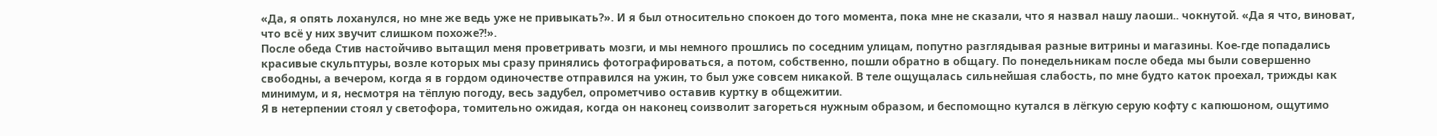«Да, я опять лоханулся, но мне же ведь уже не привыкать?». И я был относительно спокоен до того момента, пока мне не сказали, что я назвал нашу лаоши.. чокнутой. «Да я что, виноват, что всё у них звучит слишком похоже?!».
После обеда Стив настойчиво вытащил меня проветривать мозги, и мы немного прошлись по соседним улицам, попутно разглядывая разные витрины и магазины. Кое-где попадались красивые скульптуры, возле которых мы сразу принялись фотографироваться, а потом, собственно, пошли обратно в общагу. По понедельникам после обеда мы были совершенно свободны, а вечером, когда я в гордом одиночестве отправился на ужин, то был уже совсем никакой. В теле ощущалась сильнейшая слабость, по мне будто каток проехал, трижды как минимум, и я, несмотря на тёплую погоду, весь задубел, опрометчиво оставив куртку в общежитии.
Я в нетерпении стоял у светофора, томительно ожидая, когда он наконец соизволит загореться нужным образом, и беспомощно кутался в лёгкую серую кофту с капюшоном, ощутимо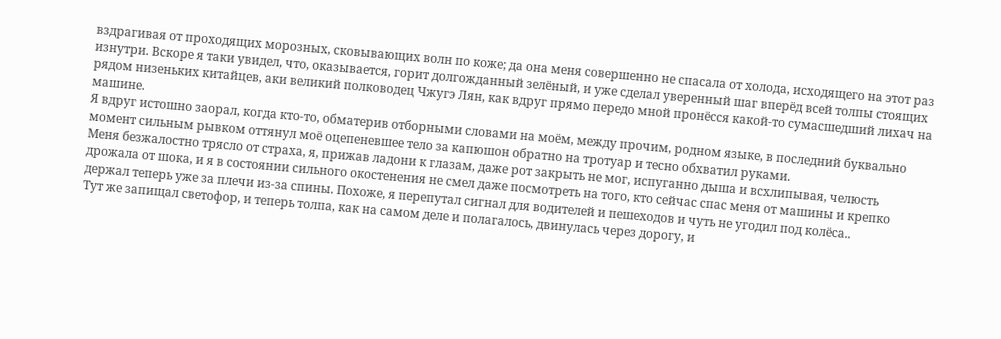вздрагивая от проходящих морозных, сковывающих волн по коже; да она меня совершенно не спасала от холода, исходящего на этот раз изнутри. Вскоре я таки увидел, что, оказывается, горит долгожданный зелёный, и уже сделал уверенный шаг вперёд всей толпы стоящих рядом низеньких китайцев, аки великий полководец Чжугэ Лян, как вдруг прямо передо мной пронёсся какой-то сумасшедший лихач на машине.
Я вдруг истошно заорал, когда кто-то, обматерив отборными словами на моём, между прочим, родном языке, в последний буквально момент сильным рывком оттянул моё оцепеневшее тело за капюшон обратно на тротуар и тесно обхватил руками.
Меня безжалостно трясло от страха, я, прижав ладони к глазам, даже рот закрыть не мог, испуганно дыша и всхлипывая, челюсть дрожала от шока, и я в состоянии сильного окостенения не смел даже посмотреть на того, кто сейчас спас меня от машины и крепко держал теперь уже за плечи из-за спины. Похоже, я перепутал сигнал для водителей и пешеходов и чуть не угодил под колёса..
Тут же запищал светофор, и теперь толпа, как на самом деле и полагалось, двинулась через дорогу, и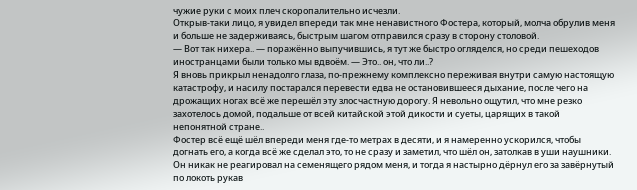чужие руки с моих плеч скоропалительно исчезли.
Открыв-таки лицо, я увидел впереди так мне ненавистного Фостера, который, молча обрулив меня и больше не задерживаясь, быстрым шагом отправился сразу в сторону столовой.
— Вот так нихера.. — поражённо выпучившись, я тут же быстро огляделся, но среди пешеходов иностранцами были только мы вдвоём. — Это.. он, что ли..?
Я вновь прикрыл ненадолго глаза, по-прежнему комплексно переживая внутри самую настоящую катастрофу, и насилу постарался перевести едва не остановившееся дыхание, после чего на дрожащих ногах всё же перешёл эту злосчастную дорогу. Я невольно ощутил, что мне резко захотелось домой, подальше от всей китайской этой дикости и суеты, царящих в такой непонятной стране..
Фостер всё ещё шёл впереди меня где-то метрах в десяти, и я намеренно ускорился, чтобы догнать его, а когда всё же сделал это, то не сразу и заметил, что шёл он, затолкав в уши наушники. Он никак не реагировал на семенящего рядом меня, и тогда я настырно дёрнул его за завёрнутый по локоть рукав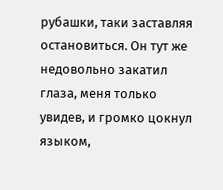рубашки, таки заставляя остановиться. Он тут же недовольно закатил глаза, меня только увидев, и громко цокнул языком,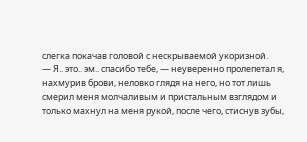слегка покачав головой с нескрываемой укоризной.
— Я.. это.. эм.. спасибо тебе, — неуверенно пролепетал я, нахмурив брови, неловко глядя на него, но тот лишь смерил меня молчаливым и пристальным взглядом и только махнул на меня рукой, после чего, стиснув зубы,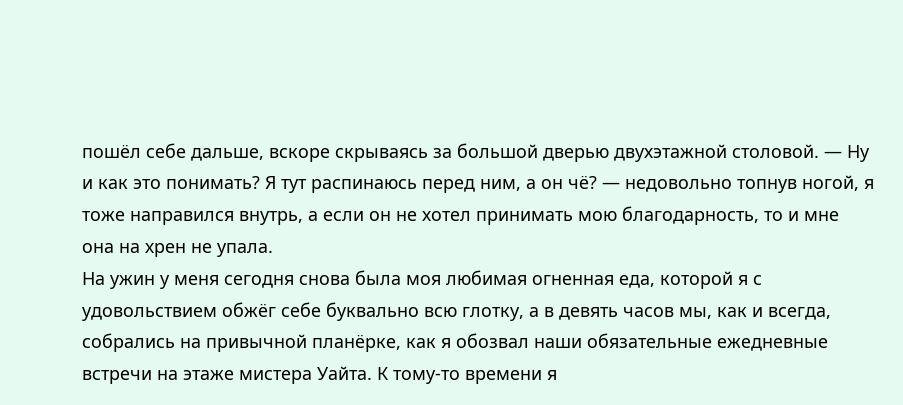пошёл себе дальше, вскоре скрываясь за большой дверью двухэтажной столовой. — Ну и как это понимать? Я тут распинаюсь перед ним, а он чё? — недовольно топнув ногой, я тоже направился внутрь, а если он не хотел принимать мою благодарность, то и мне она на хрен не упала.
На ужин у меня сегодня снова была моя любимая огненная еда, которой я с удовольствием обжёг себе буквально всю глотку, а в девять часов мы, как и всегда, собрались на привычной планёрке, как я обозвал наши обязательные ежедневные встречи на этаже мистера Уайта. К тому-то времени я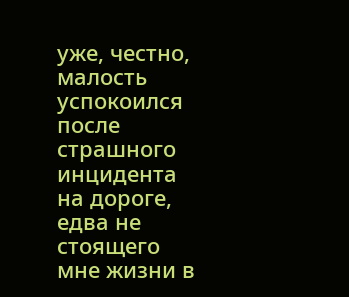уже, честно, малость успокоился после страшного инцидента на дороге, едва не стоящего мне жизни в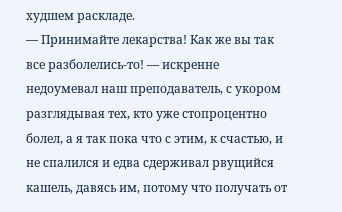худшем раскладе.
— Принимайте лекарства! Как же вы так все разболелись-то! — искренне недоумевал наш преподаватель, с укором разглядывая тех, кто уже стопроцентно болел, а я так пока что с этим, к счастью, и не спалился и едва сдерживал рвущийся кашель, давясь им, потому что получать от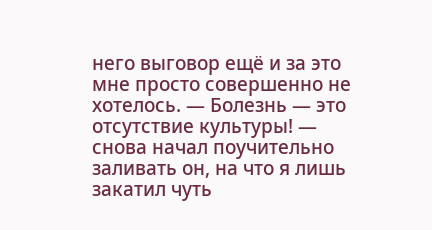него выговор ещё и за это мне просто совершенно не хотелось. — Болезнь — это отсутствие культуры! — снова начал поучительно заливать он, на что я лишь закатил чуть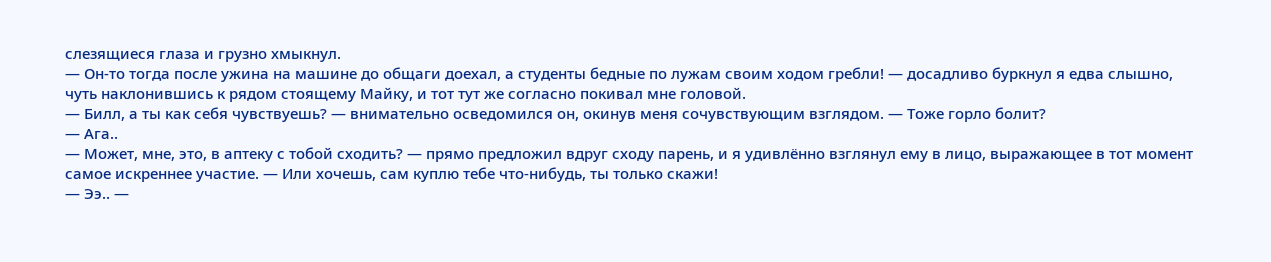слезящиеся глаза и грузно хмыкнул.
— Он-то тогда после ужина на машине до общаги доехал, а студенты бедные по лужам своим ходом гребли! — досадливо буркнул я едва слышно, чуть наклонившись к рядом стоящему Майку, и тот тут же согласно покивал мне головой.
— Билл, а ты как себя чувствуешь? — внимательно осведомился он, окинув меня сочувствующим взглядом. — Тоже горло болит?
— Ага..
— Может, мне, это, в аптеку с тобой сходить? — прямо предложил вдруг сходу парень, и я удивлённо взглянул ему в лицо, выражающее в тот момент самое искреннее участие. — Или хочешь, сам куплю тебе что-нибудь, ты только скажи!
— Ээ.. —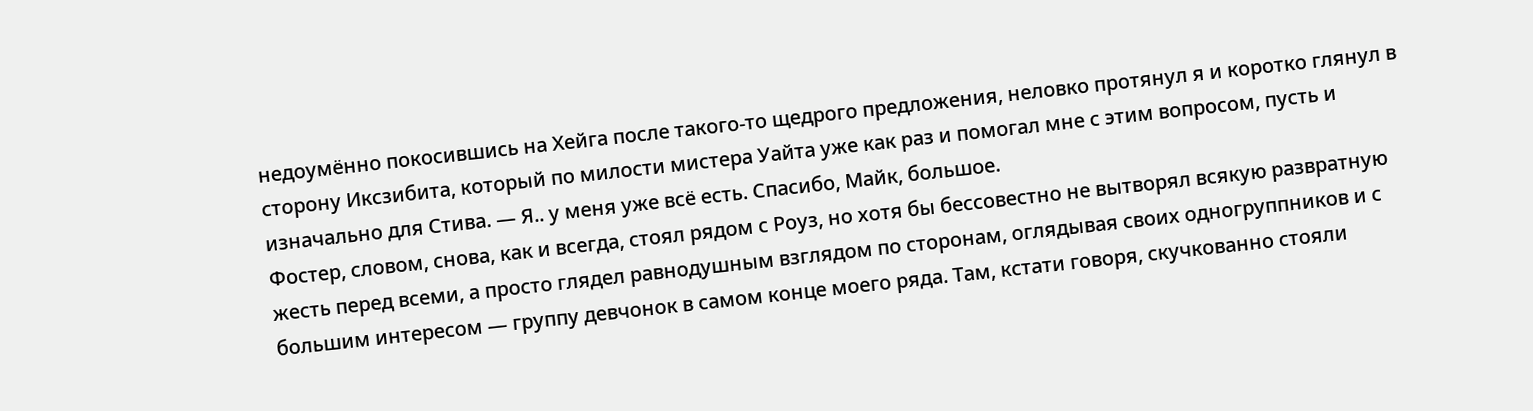недоумённо покосившись на Хейга после такого-то щедрого предложения, неловко протянул я и коротко глянул в сторону Иксзибита, который по милости мистера Уайта уже как раз и помогал мне с этим вопросом, пусть и изначально для Стива. — Я.. у меня уже всё есть. Спасибо, Майк, большое.
Фостер, словом, снова, как и всегда, стоял рядом с Роуз, но хотя бы бессовестно не вытворял всякую развратную жесть перед всеми, а просто глядел равнодушным взглядом по сторонам, оглядывая своих одногруппников и с большим интересом — группу девчонок в самом конце моего ряда. Там, кстати говоря, скучкованно стояли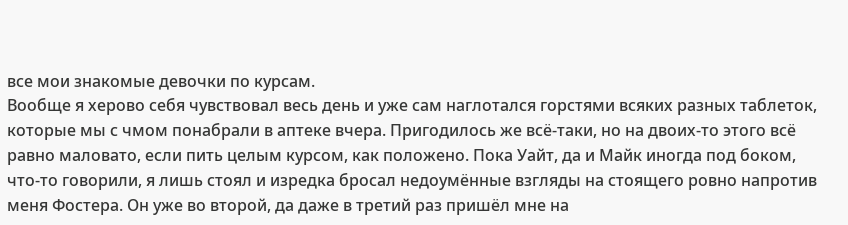все мои знакомые девочки по курсам.
Вообще я херово себя чувствовал весь день и уже сам наглотался горстями всяких разных таблеток, которые мы с чмом понабрали в аптеке вчера. Пригодилось же всё-таки, но на двоих-то этого всё равно маловато, если пить целым курсом, как положено. Пока Уайт, да и Майк иногда под боком, что-то говорили, я лишь стоял и изредка бросал недоумённые взгляды на стоящего ровно напротив меня Фостера. Он уже во второй, да даже в третий раз пришёл мне на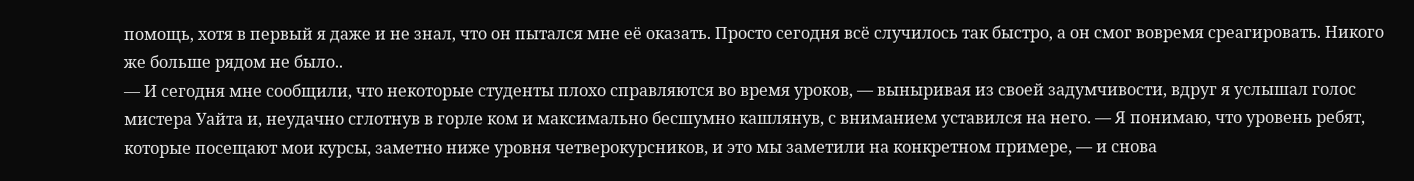помощь, хотя в первый я даже и не знал, что он пытался мне её оказать. Просто сегодня всё случилось так быстро, а он смог вовремя среагировать. Никого же больше рядом не было..
— И сегодня мне сообщили, что некоторые студенты плохо справляются во время уроков, — выныривая из своей задумчивости, вдруг я услышал голос мистера Уайта и, неудачно сглотнув в горле ком и максимально бесшумно кашлянув, с вниманием уставился на него. — Я понимаю, что уровень ребят, которые посещают мои курсы, заметно ниже уровня четверокурсников, и это мы заметили на конкретном примере, — и снова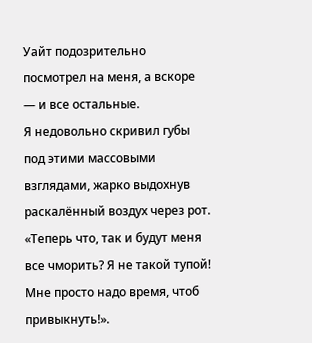Уайт подозрительно посмотрел на меня, а вскоре — и все остальные.
Я недовольно скривил губы под этими массовыми взглядами, жарко выдохнув раскалённый воздух через рот. «Теперь что, так и будут меня все чморить? Я не такой тупой! Мне просто надо время, чтоб привыкнуть!».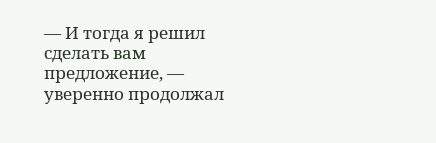— И тогда я решил сделать вам предложение, — уверенно продолжал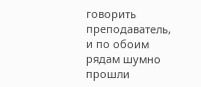говорить преподаватель, и по обоим рядам шумно прошли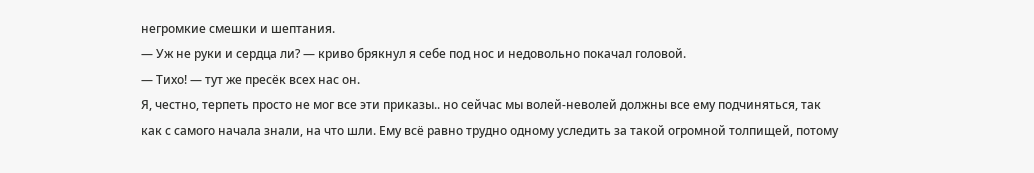негромкие смешки и шептания.
— Уж не руки и сердца ли? — криво брякнул я себе под нос и недовольно покачал головой.
— Тихо! — тут же пресёк всех нас он.
Я, честно, терпеть просто не мог все эти приказы.. но сейчас мы волей-неволей должны все ему подчиняться, так как с самого начала знали, на что шли. Ему всё равно трудно одному уследить за такой огромной толпищей, потому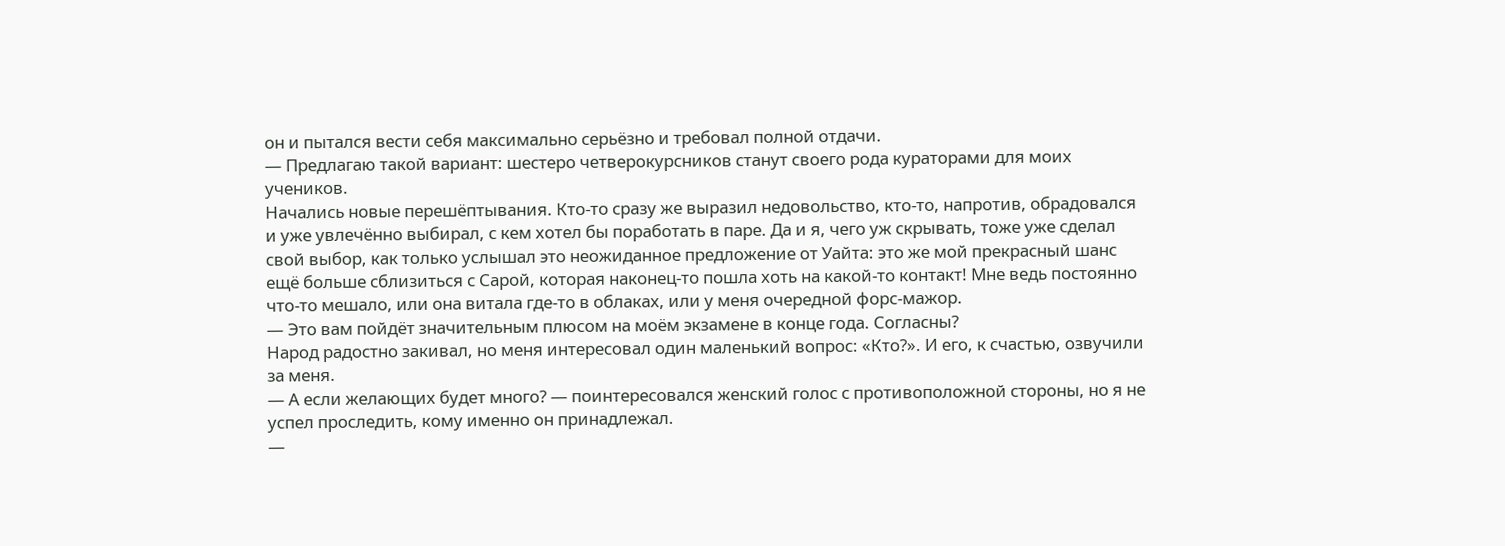он и пытался вести себя максимально серьёзно и требовал полной отдачи.
— Предлагаю такой вариант: шестеро четверокурсников станут своего рода кураторами для моих учеников.
Начались новые перешёптывания. Кто-то сразу же выразил недовольство, кто-то, напротив, обрадовался и уже увлечённо выбирал, с кем хотел бы поработать в паре. Да и я, чего уж скрывать, тоже уже сделал свой выбор, как только услышал это неожиданное предложение от Уайта: это же мой прекрасный шанс ещё больше сблизиться с Сарой, которая наконец-то пошла хоть на какой-то контакт! Мне ведь постоянно что-то мешало, или она витала где-то в облаках, или у меня очередной форс-мажор.
— Это вам пойдёт значительным плюсом на моём экзамене в конце года. Согласны?
Народ радостно закивал, но меня интересовал один маленький вопрос: «Кто?». И его, к счастью, озвучили за меня.
— А если желающих будет много? — поинтересовался женский голос с противоположной стороны, но я не успел проследить, кому именно он принадлежал.
—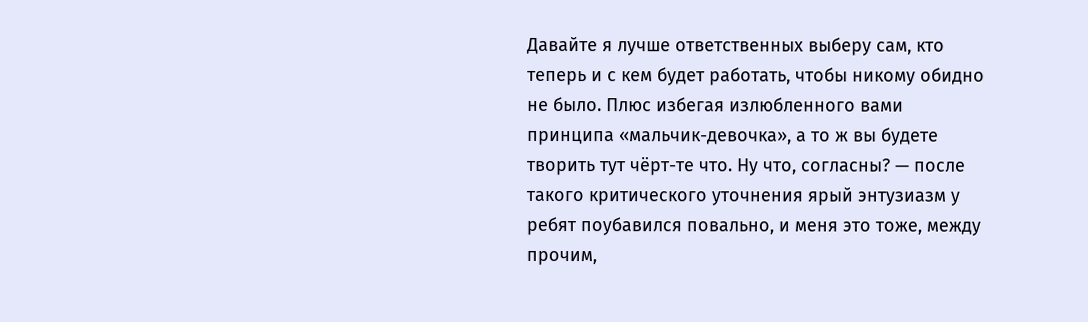Давайте я лучше ответственных выберу сам, кто теперь и с кем будет работать, чтобы никому обидно не было. Плюс избегая излюбленного вами принципа «мальчик-девочка», а то ж вы будете творить тут чёрт-те что. Ну что, согласны? — после такого критического уточнения ярый энтузиазм у ребят поубавился повально, и меня это тоже, между прочим,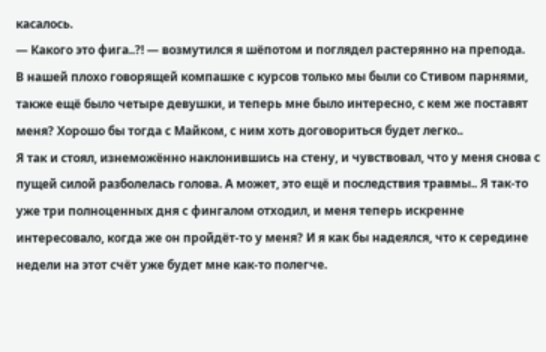касалось.
— Какого это фига..?! — возмутился я шёпотом и поглядел растерянно на препода.
В нашей плохо говорящей компашке с курсов только мы были со Стивом парнями, также ещё было четыре девушки, и теперь мне было интересно, с кем же поставят меня? Хорошо бы тогда с Майком, с ним хоть договориться будет легко..
Я так и стоял, изнеможённо наклонившись на стену, и чувствовал, что у меня снова с пущей силой разболелась голова. А может, это ещё и последствия травмы.. Я так-то уже три полноценных дня с фингалом отходил, и меня теперь искренне интересовало, когда же он пройдёт-то у меня? И я как бы надеялся, что к середине недели на этот счёт уже будет мне как-то полегче.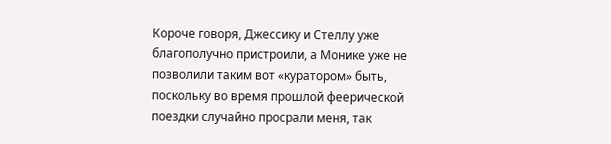Короче говоря, Джессику и Стеллу уже благополучно пристроили, а Монике уже не позволили таким вот «куратором» быть, поскольку во время прошлой феерической поездки случайно просрали меня, так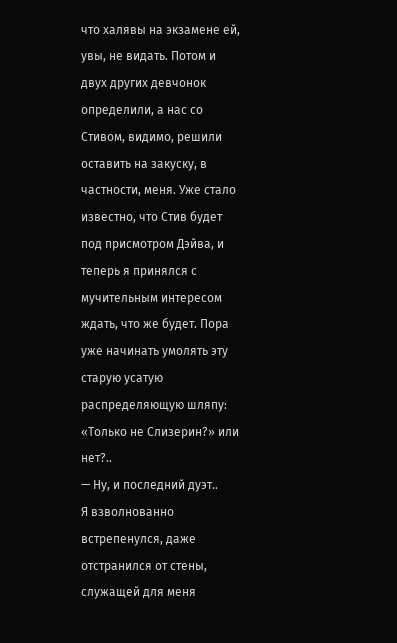что халявы на экзамене ей, увы, не видать. Потом и двух других девчонок определили, а нас со Стивом, видимо, решили оставить на закуску, в частности, меня. Уже стало известно, что Стив будет под присмотром Дэйва, и теперь я принялся с мучительным интересом ждать, что же будет. Пора уже начинать умолять эту старую усатую распределяющую шляпу: «Только не Слизерин?» или нет?..
— Ну, и последний дуэт..
Я взволнованно встрепенулся, даже отстранился от стены, служащей для меня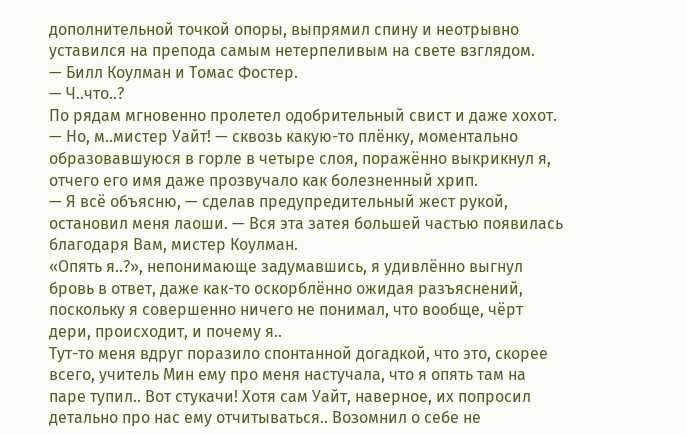дополнительной точкой опоры, выпрямил спину и неотрывно уставился на препода самым нетерпеливым на свете взглядом.
— Билл Коулман и Томас Фостер.
— Ч..что..?
По рядам мгновенно пролетел одобрительный свист и даже хохот.
— Но, м..мистер Уайт! — сквозь какую-то плёнку, моментально образовавшуюся в горле в четыре слоя, поражённо выкрикнул я, отчего его имя даже прозвучало как болезненный хрип.
— Я всё объясню, — сделав предупредительный жест рукой, остановил меня лаоши. — Вся эта затея большей частью появилась благодаря Вам, мистер Коулман.
«Опять я..?», непонимающе задумавшись, я удивлённо выгнул бровь в ответ, даже как-то оскорблённо ожидая разъяснений, поскольку я совершенно ничего не понимал, что вообще, чёрт дери, происходит, и почему я..
Тут-то меня вдруг поразило спонтанной догадкой, что это, скорее всего, учитель Мин ему про меня настучала, что я опять там на паре тупил.. Вот стукачи! Хотя сам Уайт, наверное, их попросил детально про нас ему отчитываться.. Возомнил о себе не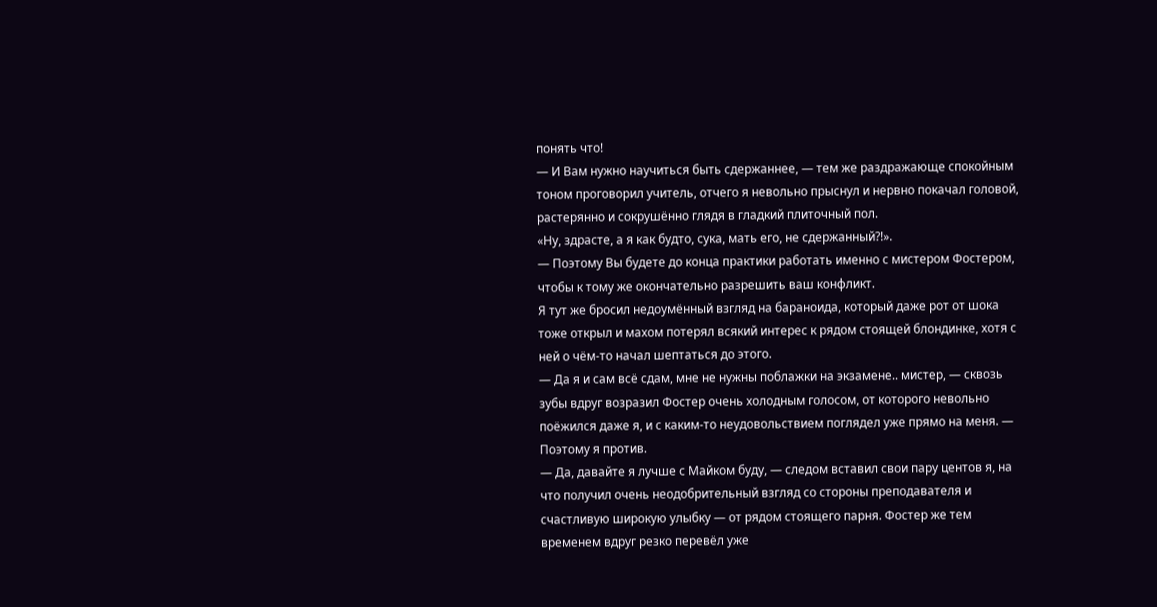понять что!
— И Вам нужно научиться быть сдержаннее, — тем же раздражающе спокойным тоном проговорил учитель, отчего я невольно прыснул и нервно покачал головой, растерянно и сокрушённо глядя в гладкий плиточный пол.
«Ну, здрасте, а я как будто, сука, мать его, не сдержанный?!».
— Поэтому Вы будете до конца практики работать именно с мистером Фостером, чтобы к тому же окончательно разрешить ваш конфликт.
Я тут же бросил недоумённый взгляд на бараноида, который даже рот от шока тоже открыл и махом потерял всякий интерес к рядом стоящей блондинке, хотя с ней о чём-то начал шептаться до этого.
— Да я и сам всё сдам, мне не нужны поблажки на экзамене.. мистер, — сквозь зубы вдруг возразил Фостер очень холодным голосом, от которого невольно поёжился даже я, и с каким-то неудовольствием поглядел уже прямо на меня. — Поэтому я против.
— Да, давайте я лучше с Майком буду, — следом вставил свои пару центов я, на что получил очень неодобрительный взгляд со стороны преподавателя и счастливую широкую улыбку — от рядом стоящего парня. Фостер же тем временем вдруг резко перевёл уже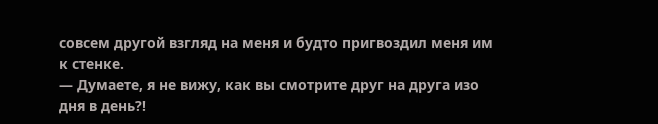совсем другой взгляд на меня и будто пригвоздил меня им к стенке.
— Думаете, я не вижу, как вы смотрите друг на друга изо дня в день?!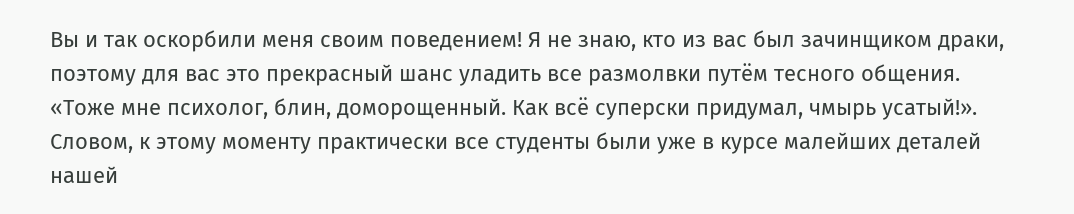Вы и так оскорбили меня своим поведением! Я не знаю, кто из вас был зачинщиком драки, поэтому для вас это прекрасный шанс уладить все размолвки путём тесного общения.
«Тоже мне психолог, блин, доморощенный. Как всё суперски придумал, чмырь усатый!».
Словом, к этому моменту практически все студенты были уже в курсе малейших деталей нашей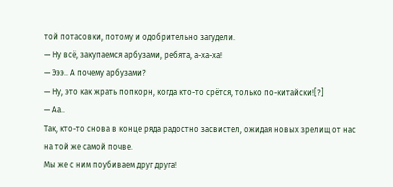той потасовки, потому и одобрительно загудели.
— Ну всё, закупаемся арбузами, ребята, а-ха-ха!
— Эээ.. А почему арбузами?
— Ну, это как жрать попкорн, когда кто-то срётся, только по-китайски![?]
— Аа..
Так, кто-то снова в конце ряда радостно засвистел, ожидая новых зрелищ от нас на той же самой почве.
Мы же с ним поубиваем друг друга!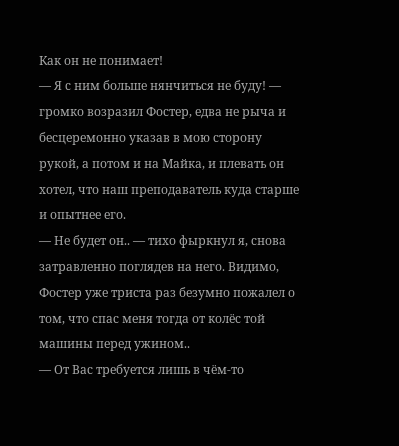Как он не понимает!
— Я с ним больше нянчиться не буду! — громко возразил Фостер, едва не рыча и бесцеремонно указав в мою сторону рукой, а потом и на Майка, и плевать он хотел, что наш преподаватель куда старше и опытнее его.
— Не будет он.. — тихо фыркнул я, снова затравленно поглядев на него. Видимо, Фостер уже триста раз безумно пожалел о том, что спас меня тогда от колёс той машины перед ужином..
— От Вас требуется лишь в чём-то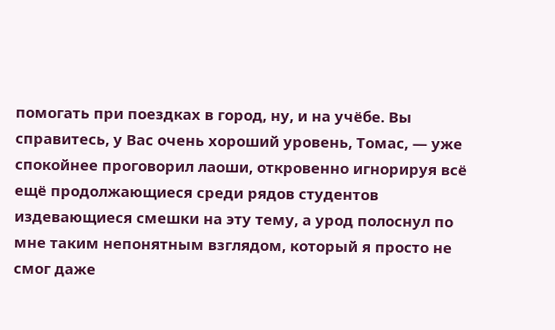помогать при поездках в город, ну, и на учёбе. Вы справитесь, у Вас очень хороший уровень, Томас, — уже спокойнее проговорил лаоши, откровенно игнорируя всё ещё продолжающиеся среди рядов студентов издевающиеся смешки на эту тему, а урод полоснул по мне таким непонятным взглядом, который я просто не смог даже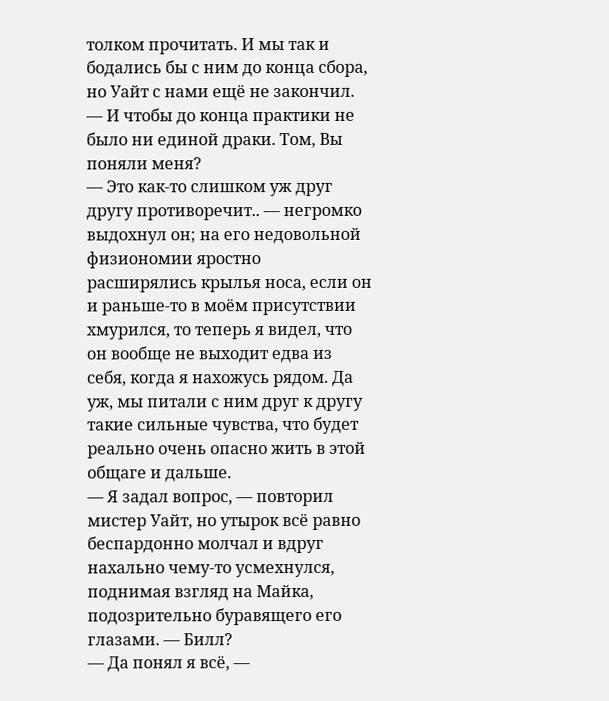толком прочитать. И мы так и бодались бы с ним до конца сбора, но Уайт с нами ещё не закончил. — И чтобы до конца практики не было ни единой драки. Том, Вы поняли меня?
— Это как-то слишком уж друг другу противоречит.. — негромко выдохнул он; на его недовольной физиономии яростно расширялись крылья носа, если он и раньше-то в моём присутствии хмурился, то теперь я видел, что он вообще не выходит едва из себя, когда я нахожусь рядом. Да уж, мы питали с ним друг к другу такие сильные чувства, что будет реально очень опасно жить в этой общаге и дальше.
— Я задал вопрос, — повторил мистер Уайт, но утырок всё равно беспардонно молчал и вдруг нахально чему-то усмехнулся, поднимая взгляд на Майка, подозрительно буравящего его глазами. — Билл?
— Да понял я всё, —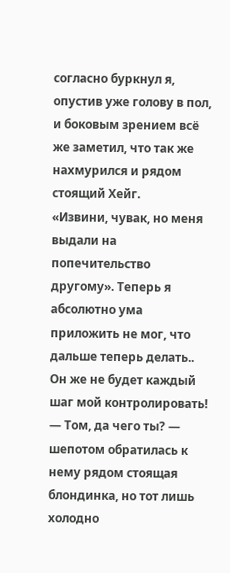согласно буркнул я, опустив уже голову в пол, и боковым зрением всё же заметил, что так же нахмурился и рядом стоящий Хейг.
«Извини, чувак, но меня выдали на попечительство другому». Теперь я абсолютно ума приложить не мог, что дальше теперь делать.. Он же не будет каждый шаг мой контролировать!
— Том, да чего ты? — шепотом обратилась к нему рядом стоящая блондинка, но тот лишь холодно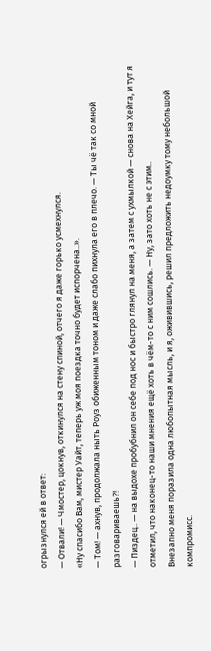огрызнулся ей в ответ:
— Отвали! — Чмостер, цокнув, откинулся на стену спиной, отчего я даже горько усмехнулся.
«Ну спасибо Вам, мистер Уайт, теперь уж моя поездка точно будет испорчена..».
— Том! — ахнув, продолжала ныть Роуз обиженным тоном и даже слабо пихнула его в плечо. — Ты чё так со мной разговариваешь?!
— Пиздец.. — на выдохе пробубнил он себе под нос и быстро глянул на меня, а затем с ухмылкой — снова на Хейга, и тут я отметил, что наконец-то наши мнения ещё хоть в чём-то с ним сошлись. — Ну, зато хоть не с этим..
Внезапно меня поразила одна любопытная мысль, и я, оживившись, решил предложить недоумку тому небольшой компромисс.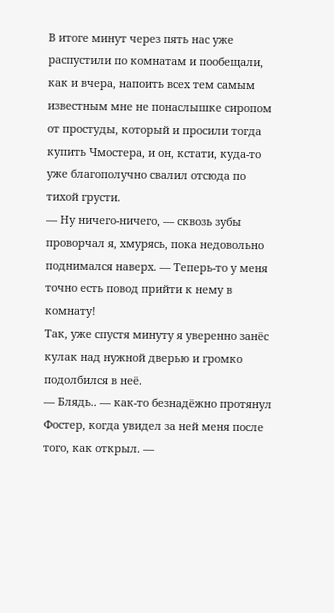В итоге минут через пять нас уже распустили по комнатам и пообещали, как и вчера, напоить всех тем самым известным мне не понаслышке сиропом от простуды, который и просили тогда купить Чмостера, и он, кстати, куда-то уже благополучно свалил отсюда по тихой грусти.
— Ну ничего-ничего, — сквозь зубы проворчал я, хмурясь, пока недовольно поднимался наверх. — Теперь-то у меня точно есть повод прийти к нему в комнату!
Так, уже спустя минуту я уверенно занёс кулак над нужной дверью и громко подолбился в неё.
— Блядь.. — как-то безнадёжно протянул Фостер, когда увидел за ней меня после того, как открыл. —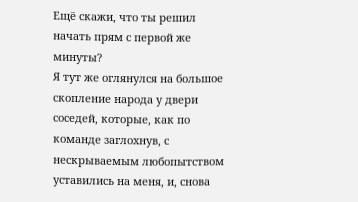Ещё скажи, что ты решил начать прям с первой же минуты?
Я тут же оглянулся на большое скопление народа у двери соседей, которые, как по команде заглохнув, с нескрываемым любопытством уставились на меня, и, снова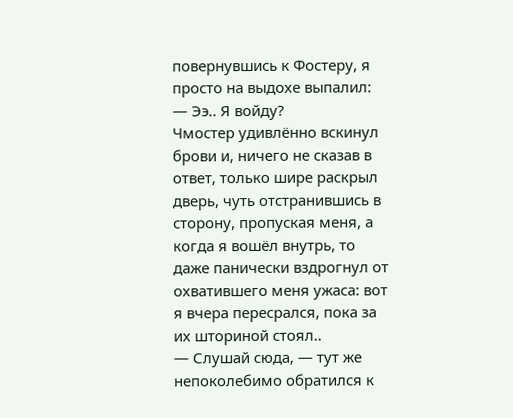повернувшись к Фостеру, я просто на выдохе выпалил:
— Ээ.. Я войду?
Чмостер удивлённо вскинул брови и, ничего не сказав в ответ, только шире раскрыл дверь, чуть отстранившись в сторону, пропуская меня, а когда я вошёл внутрь, то даже панически вздрогнул от охватившего меня ужаса: вот я вчера пересрался, пока за их шториной стоял..
— Слушай сюда, — тут же непоколебимо обратился к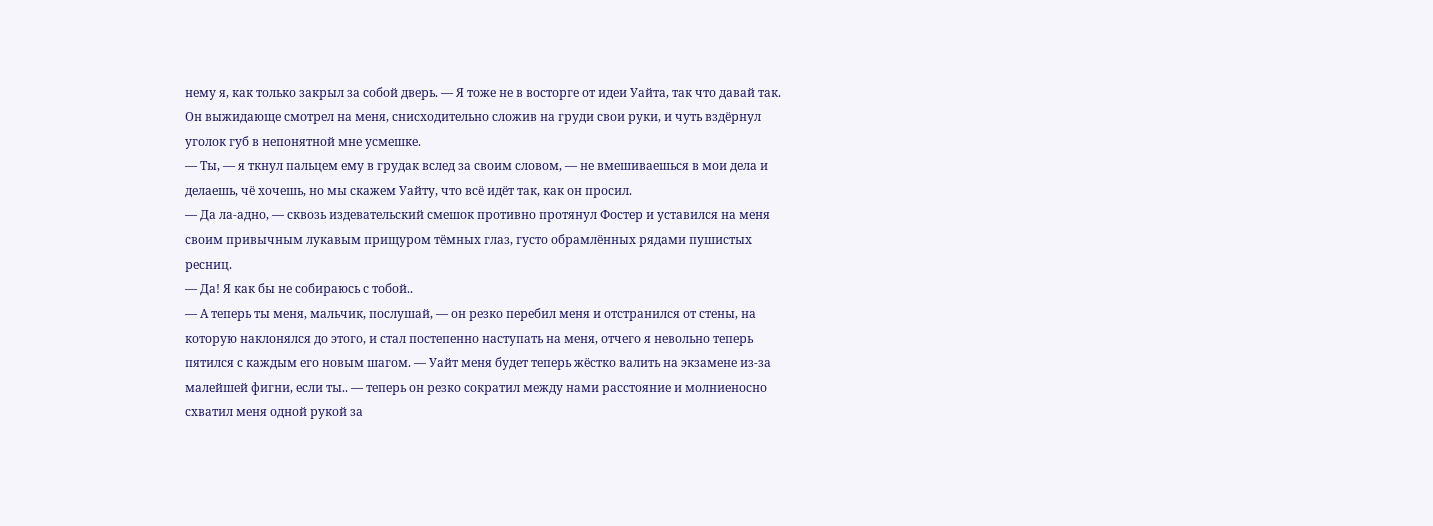нему я, как только закрыл за собой дверь. — Я тоже не в восторге от идеи Уайта, так что давай так.
Он выжидающе смотрел на меня, снисходительно сложив на груди свои руки, и чуть вздёрнул уголок губ в непонятной мне усмешке.
— Ты, — я ткнул пальцем ему в грудак вслед за своим словом, — не вмешиваешься в мои дела и делаешь, чё хочешь, но мы скажем Уайту, что всё идёт так, как он просил.
— Да ла-адно, — сквозь издевательский смешок противно протянул Фостер и уставился на меня своим привычным лукавым прищуром тёмных глаз, густо обрамлённых рядами пушистых ресниц.
— Да! Я как бы не собираюсь с тобой..
— А теперь ты меня, мальчик, послушай, — он резко перебил меня и отстранился от стены, на которую наклонялся до этого, и стал постепенно наступать на меня, отчего я невольно теперь пятился с каждым его новым шагом. — Уайт меня будет теперь жёстко валить на экзамене из-за малейшей фигни, если ты.. — теперь он резко сократил между нами расстояние и молниеносно схватил меня одной рукой за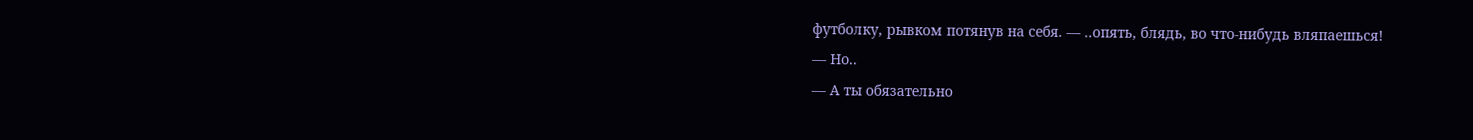футболку, рывком потянув на себя. — ..опять, блядь, во что-нибудь вляпаешься!
— Но..
— А ты обязательно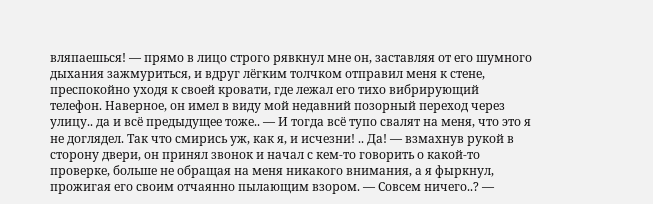вляпаешься! — прямо в лицо строго рявкнул мне он, заставляя от его шумного дыхания зажмуриться, и вдруг лёгким толчком отправил меня к стене, преспокойно уходя к своей кровати, где лежал его тихо вибрирующий телефон. Наверное, он имел в виду мой недавний позорный переход через улицу.. да и всё предыдущее тоже.. — И тогда всё тупо свалят на меня, что это я не доглядел. Так что смирись уж, как я, и исчезни! .. Да! — взмахнув рукой в сторону двери, он принял звонок и начал с кем-то говорить о какой-то проверке, больше не обращая на меня никакого внимания, а я фыркнул, прожигая его своим отчаянно пылающим взором. — Совсем ничего..? —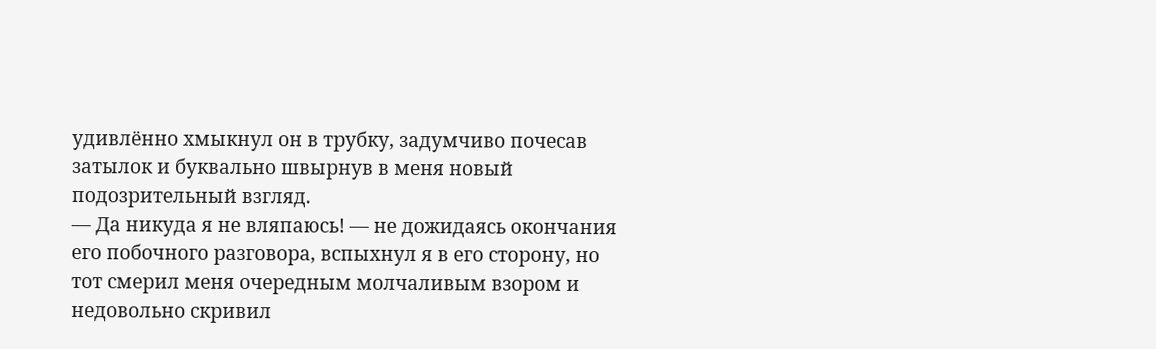удивлённо хмыкнул он в трубку, задумчиво почесав затылок и буквально швырнув в меня новый подозрительный взгляд.
— Да никуда я не вляпаюсь! — не дожидаясь окончания его побочного разговора, вспыхнул я в его сторону, но тот смерил меня очередным молчаливым взором и недовольно скривил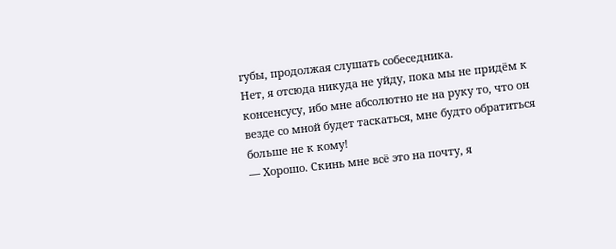губы, продолжая слушать собеседника.
Нет, я отсюда никуда не уйду, пока мы не придём к консенсусу, ибо мне абсолютно не на руку то, что он везде со мной будет таскаться, мне будто обратиться больше не к кому!
— Хорошо. Скинь мне всё это на почту, я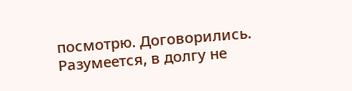посмотрю. Договорились. Разумеется, в долгу не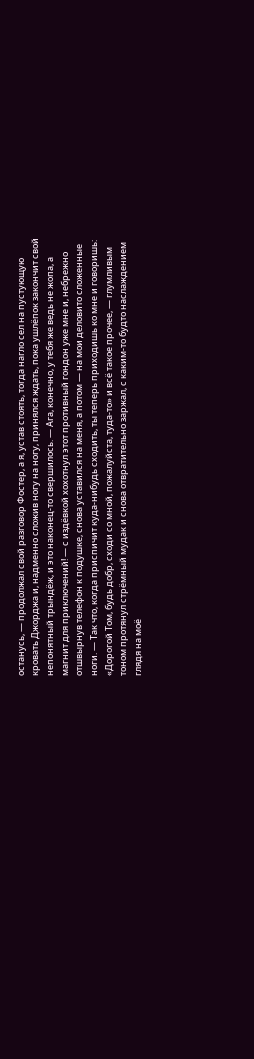останусь, — продолжал свой разговор Фостер, а я, устав стоять, тогда нагло сел на пустующую кровать Джорджа и, надменно сложив ногу на ногу, принялся ждать, пока ушлёпок закончит свой непонятный трындёж, и это наконец-то свершилось. — Ага, конечно, у тебя же ведь не жопа, а магнит для приключений! — с издёвкой хохотнул этот противный гондон уже мне и, небрежно отшвырнув телефон к подушке, снова уставился на меня, а потом — на мои деловито сложенные ноги. — Так что, когда приспичит куда-нибудь сходить, ты теперь приходишь ко мне и говоришь: «Дорогой Том, будь добр, сходи со мной, пожалуйста, туда-то» и всё такое прочее, — глумливым тоном протянул стрёмный мудак и снова отвратительно заржал, с каким-то будто наслаждением глядя на моё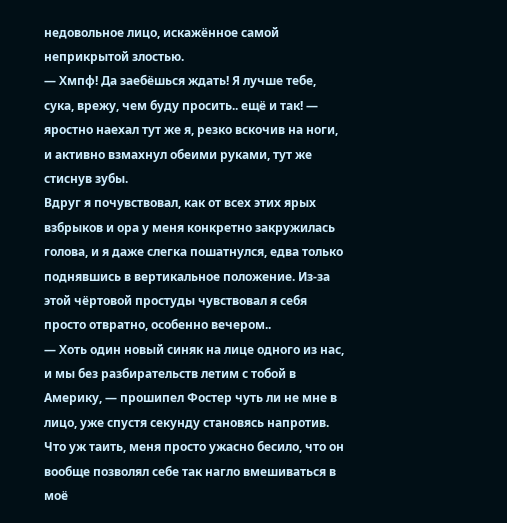недовольное лицо, искажённое самой неприкрытой злостью.
— Хмпф! Да заебёшься ждать! Я лучше тебе, сука, врежу, чем буду просить.. ещё и так! — яростно наехал тут же я, резко вскочив на ноги, и активно взмахнул обеими руками, тут же стиснув зубы.
Вдруг я почувствовал, как от всех этих ярых взбрыков и ора у меня конкретно закружилась голова, и я даже слегка пошатнулся, едва только поднявшись в вертикальное положение. Из-за этой чёртовой простуды чувствовал я себя просто отвратно, особенно вечером..
— Хоть один новый синяк на лице одного из нас, и мы без разбирательств летим с тобой в Америку, — прошипел Фостер чуть ли не мне в лицо, уже спустя секунду становясь напротив. Что уж таить, меня просто ужасно бесило, что он вообще позволял себе так нагло вмешиваться в моё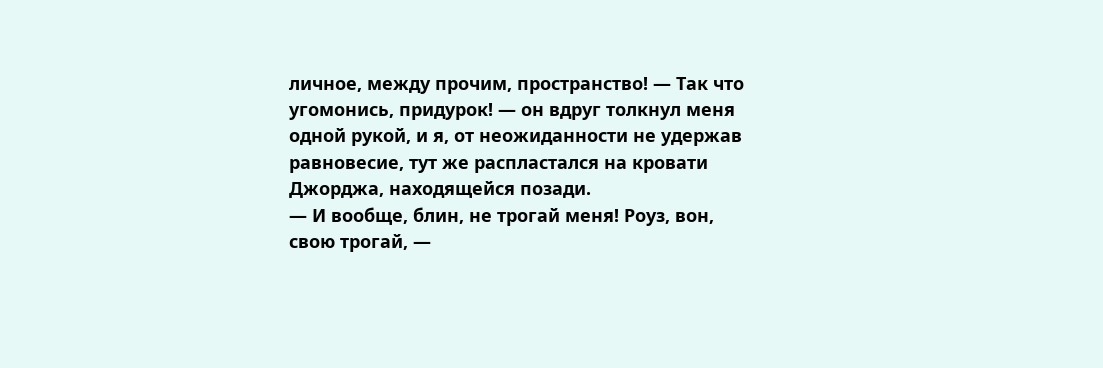личное, между прочим, пространство! — Так что угомонись, придурок! — он вдруг толкнул меня одной рукой, и я, от неожиданности не удержав равновесие, тут же распластался на кровати Джорджа, находящейся позади.
— И вообще, блин, не трогай меня! Роуз, вон, свою трогай, —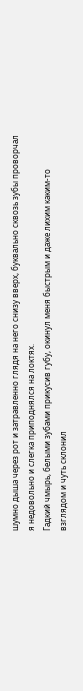шумно дыша через рот и затравленно глядя на него снизу вверх, буквально сквозь зубы проворчал я недовольно и слегка приподнялся на локтях.
Гадкий чмырь, белыми зубами прикусив губу, окинул меня быстрым и даже лихим каким-то взглядом и чуть склонил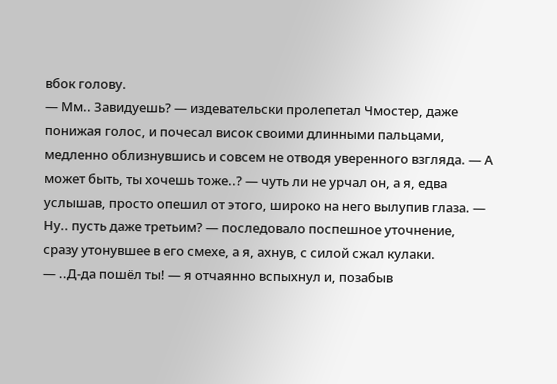вбок голову.
— Мм.. Завидуешь? — издевательски пролепетал Чмостер, даже понижая голос, и почесал висок своими длинными пальцами, медленно облизнувшись и совсем не отводя уверенного взгляда. — А может быть, ты хочешь тоже..? — чуть ли не урчал он, а я, едва услышав, просто опешил от этого, широко на него вылупив глаза. — Ну.. пусть даже третьим? — последовало поспешное уточнение, сразу утонувшее в его смехе, а я, ахнув, с силой сжал кулаки.
— ..Д-да пошёл ты! — я отчаянно вспыхнул и, позабыв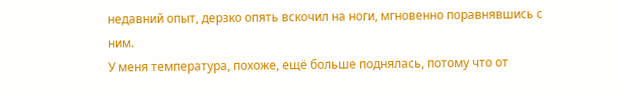недавний опыт, дерзко опять вскочил на ноги, мгновенно поравнявшись с ним.
У меня температура, похоже, ещё больше поднялась, потому что от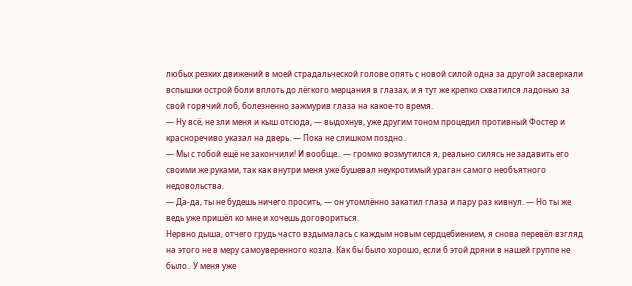любых резких движений в моей страдальческой голове опять с новой силой одна за другой засверкали вспышки острой боли вплоть до лёгкого мерцания в глазах, и я тут же крепко схватился ладонью за свой горячий лоб, болезненно зажмурив глаза на какое-то время.
— Ну всё, не зли меня и кыш отсюда, — выдохнув, уже другим тоном процедил противный Фостер и красноречиво указал на дверь. — Пока не слишком поздно..
— Мы с тобой ещё не закончили! И вообще.. — громко возмутился я, реально силясь не задавить его своими же руками, так как внутри меня уже бушевал неукротимый ураган самого необъятного недовольства.
— Да-да, ты не будешь ничего просить, — он утомлённо закатил глаза и пару раз кивнул. — Но ты же ведь уже пришёл ко мне и хочешь договориться.
Нервно дыша, отчего грудь часто вздымалась с каждым новым сердцебиением, я снова перевёл взгляд на этого не в меру самоуверенного козла. Как бы было хорошо, если б этой дряни в нашей группе не было.. У меня уже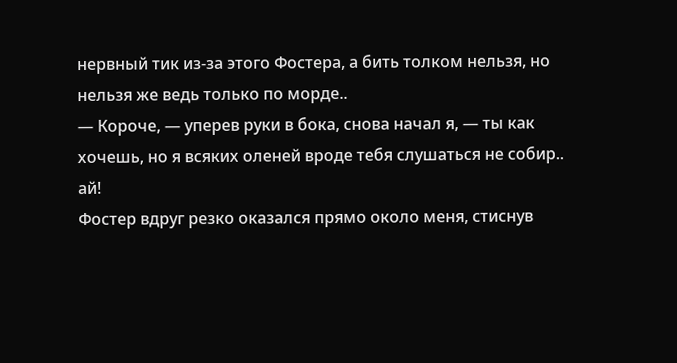нервный тик из-за этого Фостера, а бить толком нельзя, но нельзя же ведь только по морде..
— Короче, — уперев руки в бока, снова начал я, — ты как хочешь, но я всяких оленей вроде тебя слушаться не собир.. ай!
Фостер вдруг резко оказался прямо около меня, стиснув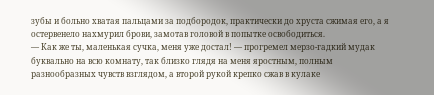зубы и больно хватая пальцами за подбородок, практически до хруста сжимая его, а я остервенело нахмурил брови, замотав головой в попытке освободиться.
— Как же ты, маленькая сучка, меня уже достал! — прогремел мерзо-гадкий мудак буквально на всю комнату, так близко глядя на меня яростным, полным разнообразных чувств взглядом, а второй рукой крепко сжав в кулаке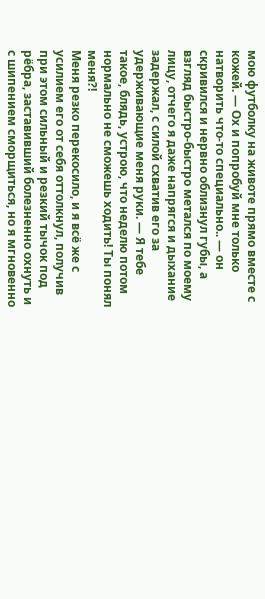мою футболку на животе прямо вместе с кожей. — Ох и попробуй мне только натворить что-то специально.. — он скривился и нервно облизнул губы, а взгляд быстро-быстро метался по моему лицу, отчего я даже напрягся и дыхание задержал, с силой схватив его за удерживающие меня руки. — Я тебе такое, блядь, устрою, что неделю потом нормально не сможешь ходить! Ты понял меня?!
Меня резко перекосило, и я всё же с усилием его от себя оттолкнул, получив при этом сильный и резкий тычок под рёбра, заставивший болезненно охнуть и с шипением сморщиться, но я мгновенно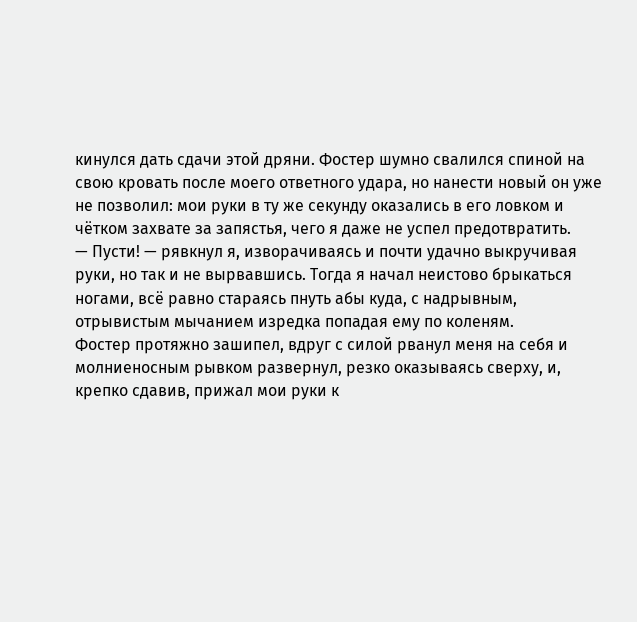кинулся дать сдачи этой дряни. Фостер шумно свалился спиной на свою кровать после моего ответного удара, но нанести новый он уже не позволил: мои руки в ту же секунду оказались в его ловком и чётком захвате за запястья, чего я даже не успел предотвратить.
— Пусти! — рявкнул я, изворачиваясь и почти удачно выкручивая руки, но так и не вырвавшись. Тогда я начал неистово брыкаться ногами, всё равно стараясь пнуть абы куда, с надрывным, отрывистым мычанием изредка попадая ему по коленям.
Фостер протяжно зашипел, вдруг с силой рванул меня на себя и молниеносным рывком развернул, резко оказываясь сверху, и, крепко сдавив, прижал мои руки к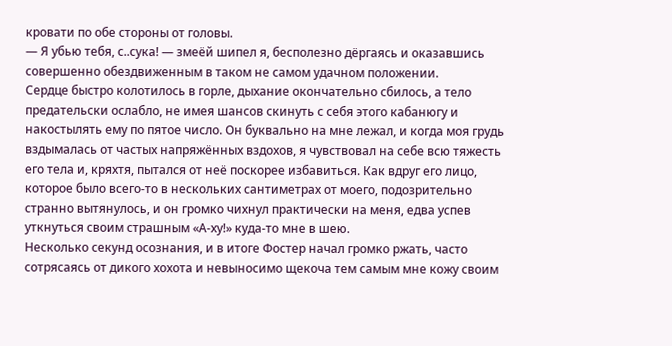кровати по обе стороны от головы.
— Я убью тебя, с..сука! — змеёй шипел я, бесполезно дёргаясь и оказавшись совершенно обездвиженным в таком не самом удачном положении.
Сердце быстро колотилось в горле, дыхание окончательно сбилось, а тело предательски ослабло, не имея шансов скинуть с себя этого кабанюгу и накостылять ему по пятое число. Он буквально на мне лежал, и когда моя грудь вздымалась от частых напряжённых вздохов, я чувствовал на себе всю тяжесть его тела и, кряхтя, пытался от неё поскорее избавиться. Как вдруг его лицо, которое было всего-то в нескольких сантиметрах от моего, подозрительно странно вытянулось, и он громко чихнул практически на меня, едва успев уткнуться своим страшным «А-ху!» куда-то мне в шею.
Несколько секунд осознания, и в итоге Фостер начал громко ржать, часто сотрясаясь от дикого хохота и невыносимо щекоча тем самым мне кожу своим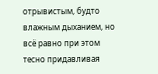отрывистым, будто влажным дыханием, но всё равно при этом тесно придавливая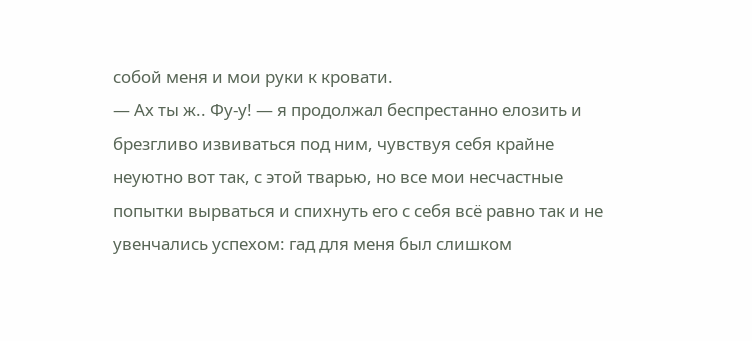собой меня и мои руки к кровати.
— Ах ты ж.. Фу-у! — я продолжал беспрестанно елозить и брезгливо извиваться под ним, чувствуя себя крайне неуютно вот так, с этой тварью, но все мои несчастные попытки вырваться и спихнуть его с себя всё равно так и не увенчались успехом: гад для меня был слишком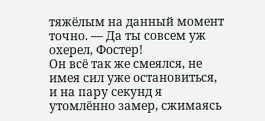тяжёлым на данный момент точно. — Да ты совсем уж охерел, Фостер!
Он всё так же смеялся, не имея сил уже остановиться, и на пару секунд я утомлённо замер, сжимаясь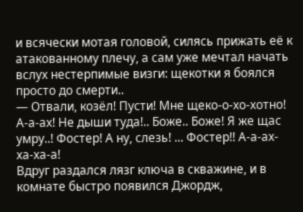и всячески мотая головой, силясь прижать её к атакованному плечу, а сам уже мечтал начать вслух нестерпимые визги: щекотки я боялся просто до смерти..
— Отвали, козёл! Пусти! Мне щеко-о-хо-хотно! А-а-ах! Не дыши туда!.. Боже.. Боже! Я же щас умру..! Фостер! А ну, слезь! ... Фостер!! А-а-ах-ха-ха-а!
Вдруг раздался лязг ключа в скважине, и в комнате быстро появился Джордж,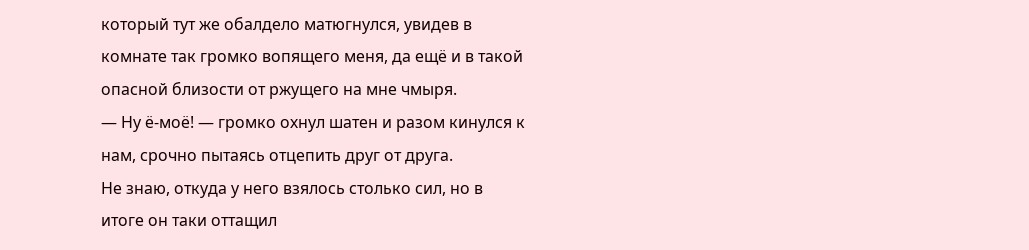который тут же обалдело матюгнулся, увидев в комнате так громко вопящего меня, да ещё и в такой опасной близости от ржущего на мне чмыря.
— Ну ё-моё! — громко охнул шатен и разом кинулся к нам, срочно пытаясь отцепить друг от друга.
Не знаю, откуда у него взялось столько сил, но в итоге он таки оттащил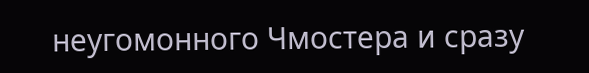неугомонного Чмостера и сразу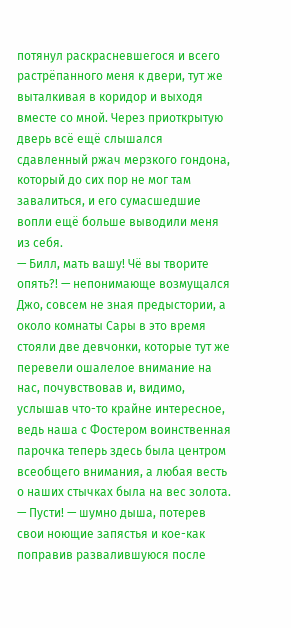потянул раскрасневшегося и всего растрёпанного меня к двери, тут же выталкивая в коридор и выходя вместе со мной. Через приоткрытую дверь всё ещё слышался сдавленный ржач мерзкого гондона, который до сих пор не мог там завалиться, и его сумасшедшие вопли ещё больше выводили меня из себя.
— Билл, мать вашу! Чё вы творите опять?! — непонимающе возмущался Джо, совсем не зная предыстории, а около комнаты Сары в это время стояли две девчонки, которые тут же перевели ошалелое внимание на нас, почувствовав и, видимо, услышав что-то крайне интересное, ведь наша с Фостером воинственная парочка теперь здесь была центром всеобщего внимания, а любая весть о наших стычках была на вес золота.
— Пусти! — шумно дыша, потерев свои ноющие запястья и кое-как поправив развалившуюся после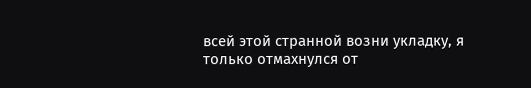всей этой странной возни укладку, я только отмахнулся от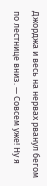Джорджа и весь на нервах рванул бегом по лестнице вниз. — Совсем уже! Ну я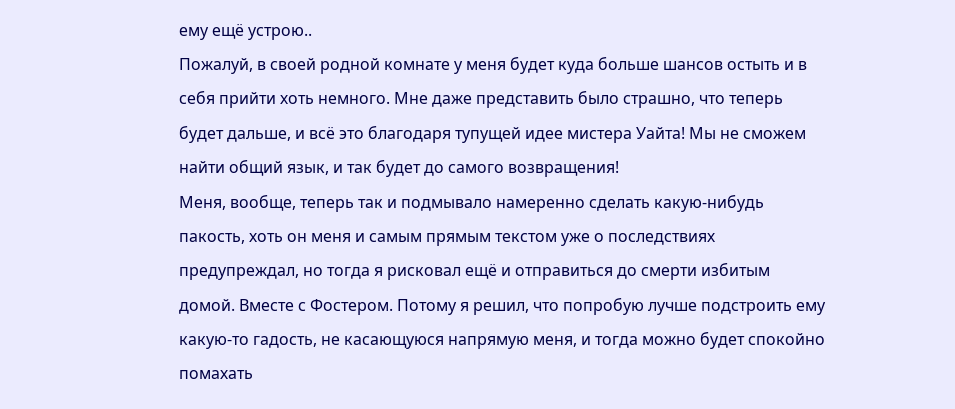ему ещё устрою..
Пожалуй, в своей родной комнате у меня будет куда больше шансов остыть и в себя прийти хоть немного. Мне даже представить было страшно, что теперь будет дальше, и всё это благодаря тупущей идее мистера Уайта! Мы не сможем найти общий язык, и так будет до самого возвращения!
Меня, вообще, теперь так и подмывало намеренно сделать какую-нибудь пакость, хоть он меня и самым прямым текстом уже о последствиях предупреждал, но тогда я рисковал ещё и отправиться до смерти избитым домой. Вместе с Фостером. Потому я решил, что попробую лучше подстроить ему какую-то гадость, не касающуюся напрямую меня, и тогда можно будет спокойно помахать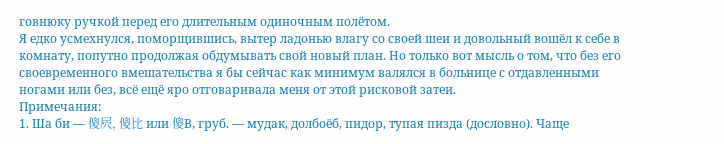говнюку ручкой перед его длительным одиночным полётом.
Я едко усмехнулся, поморщившись, вытер ладонью влагу со своей шеи и довольный вошёл к себе в комнату, попутно продолжая обдумывать свой новый план. Но только вот мысль о том, что без его своевременного вмешательства я бы сейчас как минимум валялся в больнице с отдавленными ногами или без, всё ещё яро отговаривала меня от этой рисковой затеи.
Примечания:
1. Ша би — 傻屄, 傻比 или 傻В, груб. — мудак, долбоёб, пидор, тупая пизда (дословно). Чаще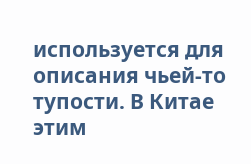используется для описания чьей-то тупости. В Китае этим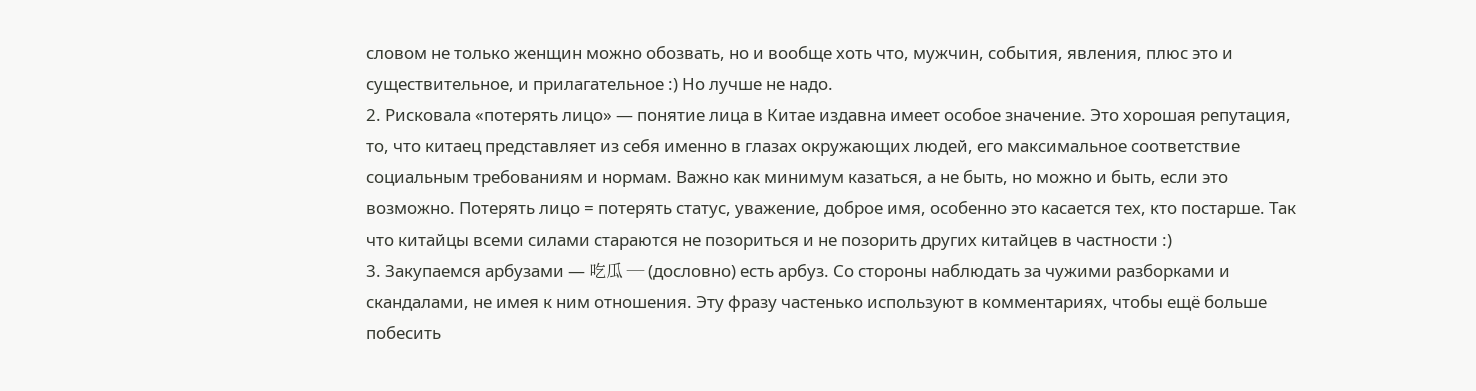словом не только женщин можно обозвать, но и вообще хоть что, мужчин, события, явления, плюс это и существительное, и прилагательное :) Но лучше не надо.
2. Рисковала «потерять лицо» — понятие лица в Китае издавна имеет особое значение. Это хорошая репутация, то, что китаец представляет из себя именно в глазах окружающих людей, его максимальное соответствие социальным требованиям и нормам. Важно как минимум казаться, а не быть, но можно и быть, если это возможно. Потерять лицо = потерять статус, уважение, доброе имя, особенно это касается тех, кто постарше. Так что китайцы всеми силами стараются не позориться и не позорить других китайцев в частности :)
3. Закупаемся арбузами — 吃瓜 — (дословно) есть арбуз. Со стороны наблюдать за чужими разборками и скандалами, не имея к ним отношения. Эту фразу частенько используют в комментариях, чтобы ещё больше побесить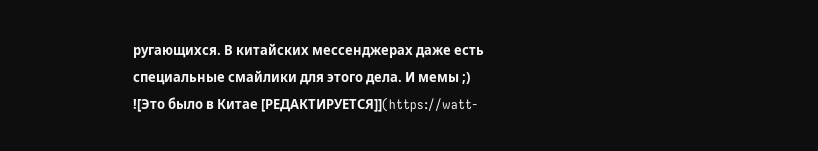ругающихся. В китайских мессенджерах даже есть специальные смайлики для этого дела. И мемы ;)
![Это было в Китае [РЕДАКТИРУЕТСЯ]](https://watt-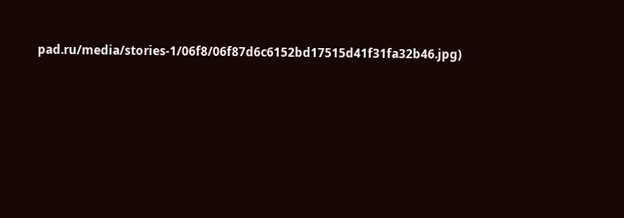pad.ru/media/stories-1/06f8/06f87d6c6152bd17515d41f31fa32b46.jpg)